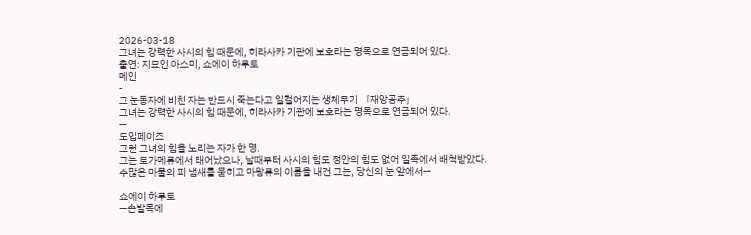2026-03-18
그녀는 강력한 사시의 힘 때문에, 히라사카 기관에 보호라는 명목으로 연금되어 있다.
출연: 지묘인 아스미, 쇼에이 하루토
메인
-
그 눈동자에 비친 자는 반드시 죽는다고 일컬어지는 생체무기 「재앙공주」
그녀는 강력한 사시의 힘 때문에, 히라사카 기관에 보호라는 명목으로 연금되어 있다.
—
도입페이즈
그런 그녀의 힘을 노리는 자가 한 명.
그는 토가메류에서 태어났으나, 날때부터 사시의 힘도 정안의 힘도 없어 일족에서 배척받았다.
수많은 마물의 피 냄새를 묻히고 마왕류의 이름을 내건 그는, 당신의 눈 앞에서—

쇼에이 하루토
—손발목에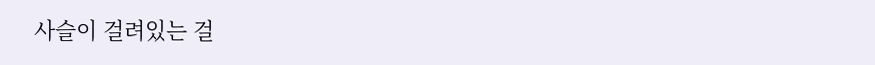사슬이 걸려있는 걸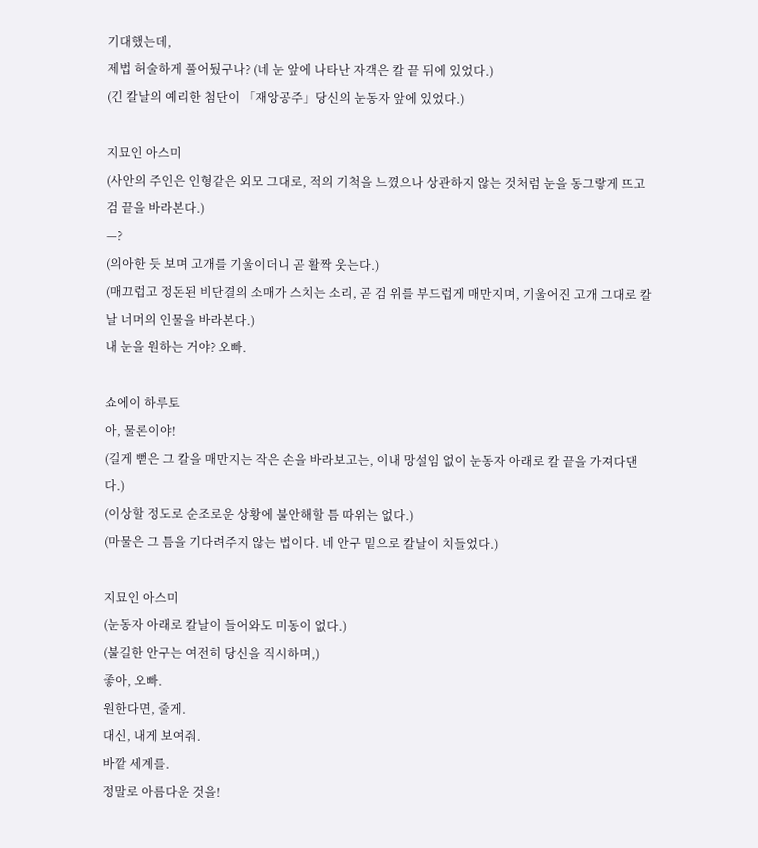기대했는데,
제법 허술하게 풀어뒀구나? (네 눈 앞에 나타난 자객은 칼 끝 뒤에 있었다.)
(긴 칼날의 예리한 첨단이 「재앙공주」당신의 눈동자 앞에 있었다.)

지묘인 아스미
(사안의 주인은 인형같은 외모 그대로, 적의 기척을 느꼈으나 상관하지 않는 것처럼 눈을 동그랗게 뜨고 검 끝을 바라본다.)
—?
(의아한 듯 보며 고개를 기울이더니 곧 활짝 웃는다.)
(매끄럽고 정돈된 비단결의 소매가 스치는 소리, 곧 검 위를 부드럽게 매만지며, 기울어진 고개 그대로 칼날 너머의 인물을 바라본다.)
내 눈을 원하는 거야? 오빠.

쇼에이 하루토
아, 물론이야!
(길게 뻗은 그 칼을 매만지는 작은 손을 바라보고는, 이내 망설임 없이 눈동자 아래로 칼 끝을 가져다댄다.)
(이상할 정도로 순조로운 상황에 불안해할 틈 따위는 없다.)
(마물은 그 틈을 기다려주지 않는 법이다. 네 안구 밑으로 칼날이 치들었다.)

지묘인 아스미
(눈동자 아래로 칼날이 들어와도 미동이 없다.)
(불길한 안구는 여전히 당신을 직시하며,)
좋아, 오빠.
원한다면, 줄게.
대신, 내게 보여줘.
바깥 세계를.
정말로 아름다운 것을!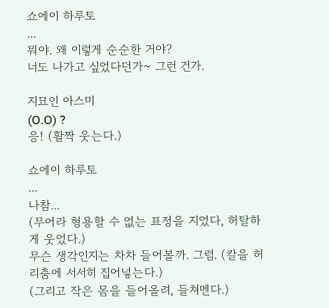쇼에이 하루토
...
뭐야. 왜 이렇게 순순한 거야?
너도 나가고 싶었다던가~ 그런 건가.

지묘인 아스미
(O.O) ?
응! (활짝 웃는다.)

쇼에이 하루토
...
나참...
(무어라 형용할 수 없는 표정을 지었다, 허탈하게 웃었다.)
무슨 생각인지는 차차 들어볼까. 그럼. (칼을 허리춤에 서서히 집어넣는다.)
(그리고 작은 몸을 들어올려, 들쳐멘다.)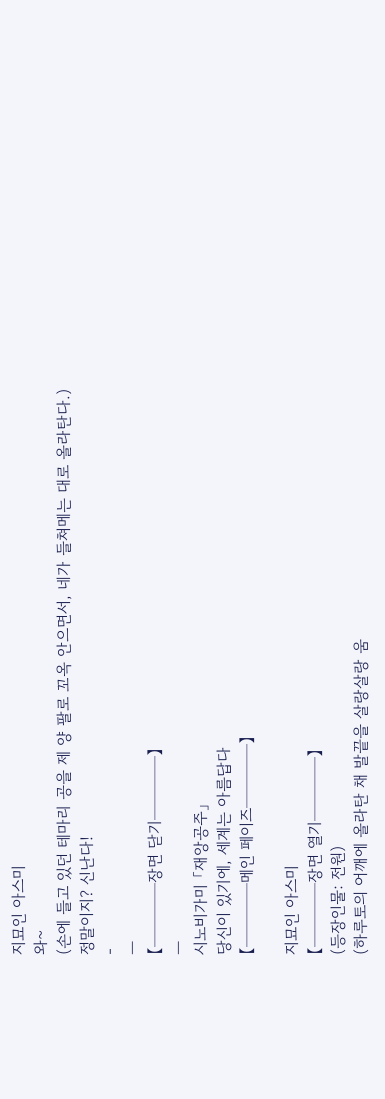지묘인 아스미
와~
(손에 들고 있던 테마리 공을 제 양 팔로 꼬옥 안으면서, 네가 들쳐메는 대로 올라탄다.)
정말이지? 신난다!
-
—
【────장면 닫기────】
—
시노비가미 「재앙공주」
당신이 있기에, 세계는 아름답다
【────메인 페이즈────】

지묘인 아스미
【────장면 열기────】
(등장인물: 전원)
(하루토의 어깨에 올라탄 채 발끝을 살랑살랑 움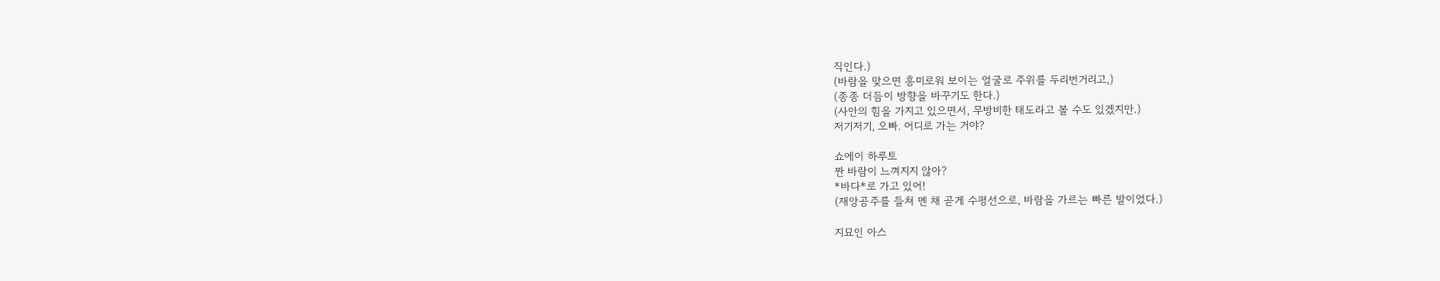직인다.)
(바람을 맞으면 흥미로워 보이는 얼굴로 주위를 두리번거리고,)
(종종 더듬이 방향을 바꾸기도 한다.)
(사안의 힘을 가지고 있으면서, 무방비한 태도라고 볼 수도 있겠지만.)
저기저기, 오빠. 어디로 가는 거야?

쇼에이 하루토
짠 바람이 느껴지지 않아?
*바다*로 가고 있어!
(재앙공주를 들쳐 멘 채 곧게 수평선으로, 바람을 가르는 빠른 발이었다.)

지묘인 아스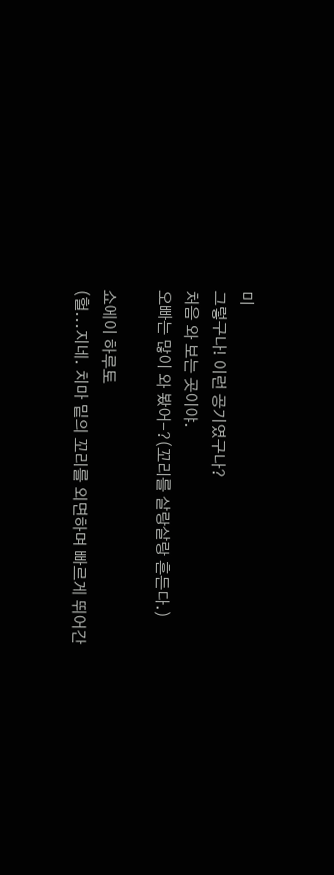미
그렇구나! 이런 공기였구나?
처음 와 보는 곳이야.
오빠는 많이 와 봤어-?(꼬리를 살랑살랑 흔든다.)

쇼에이 하루토
(헐...지네. 치마 밑의 꼬리를 외면하며 빠르게 뛰어간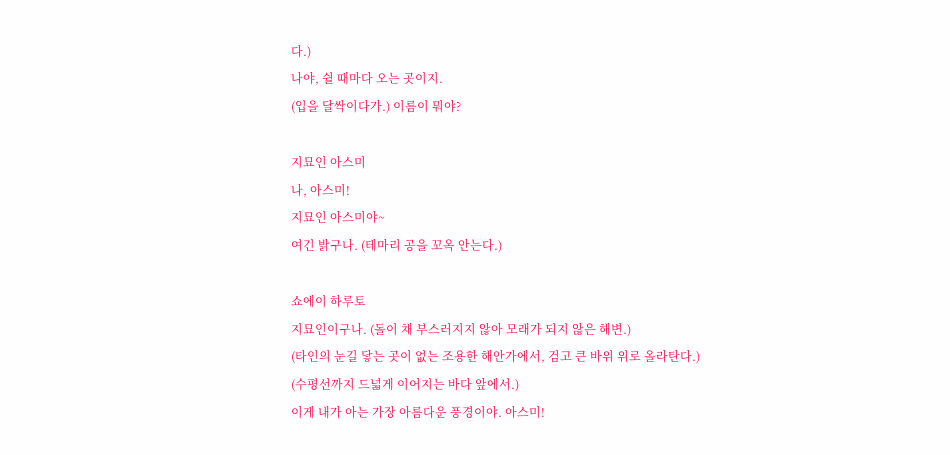다.)
나야, 쉴 때마다 오는 곳이지.
(입을 달싹이다가.) 이름이 뭐야?

지묘인 아스미
나, 아스미!
지묘인 아스미야~
여긴 밝구나. (테마리 공을 꼬옥 안는다.)

쇼에이 하루토
지묘인이구나. (돌이 채 부스러지지 않아 모래가 되지 않은 해변.)
(타인의 눈길 닿는 곳이 없는 조용한 해안가에서, 검고 큰 바위 위로 올라탄다.)
(수평선까지 드넓게 이어지는 바다 앞에서.)
이게 내가 아는 가장 아름다운 풍경이야. 아스미!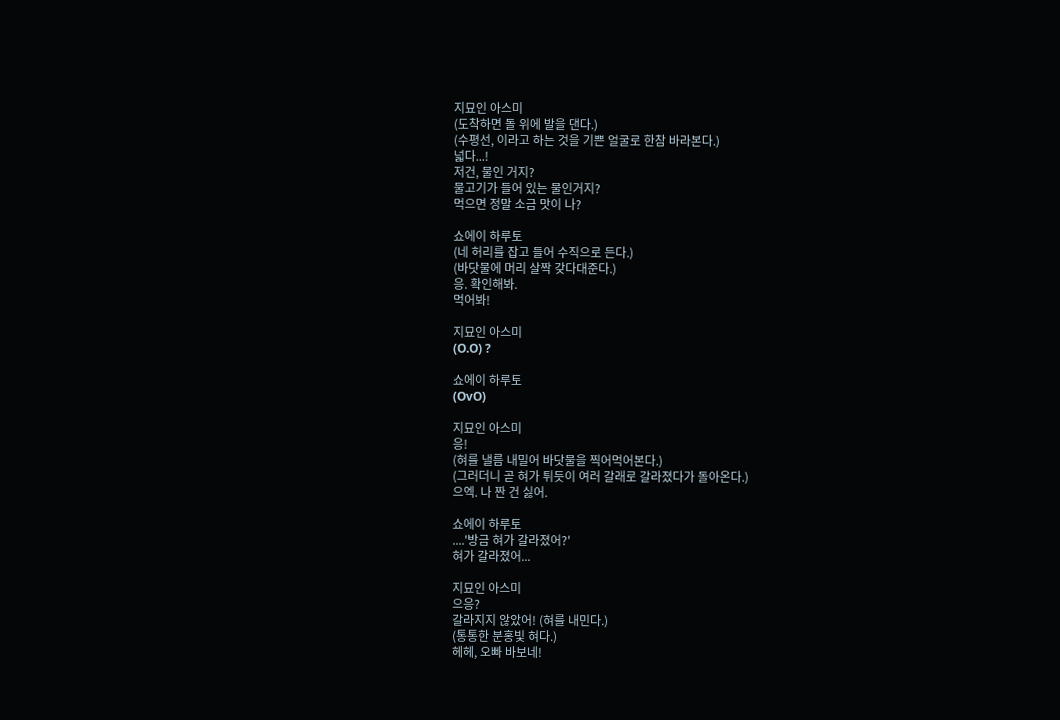지묘인 아스미
(도착하면 돌 위에 발을 댄다.)
(수평선, 이라고 하는 것을 기쁜 얼굴로 한참 바라본다.)
넓다...!
저건, 물인 거지?
물고기가 들어 있는 물인거지?
먹으면 정말 소금 맛이 나?

쇼에이 하루토
(네 허리를 잡고 들어 수직으로 든다.)
(바닷물에 머리 살짝 갖다대준다.)
응. 확인해봐.
먹어봐!

지묘인 아스미
(O.O) ?

쇼에이 하루토
(OvO)

지묘인 아스미
응!
(혀를 낼름 내밀어 바닷물을 찍어먹어본다.)
(그러더니 곧 혀가 튀듯이 여러 갈래로 갈라졌다가 돌아온다.)
으엑. 나 짠 건 싫어.

쇼에이 하루토
....'방금 혀가 갈라졌어?'
혀가 갈라졌어...

지묘인 아스미
으응?
갈라지지 않았어! (혀를 내민다.)
(통통한 분홍빛 혀다.)
헤헤, 오빠 바보네!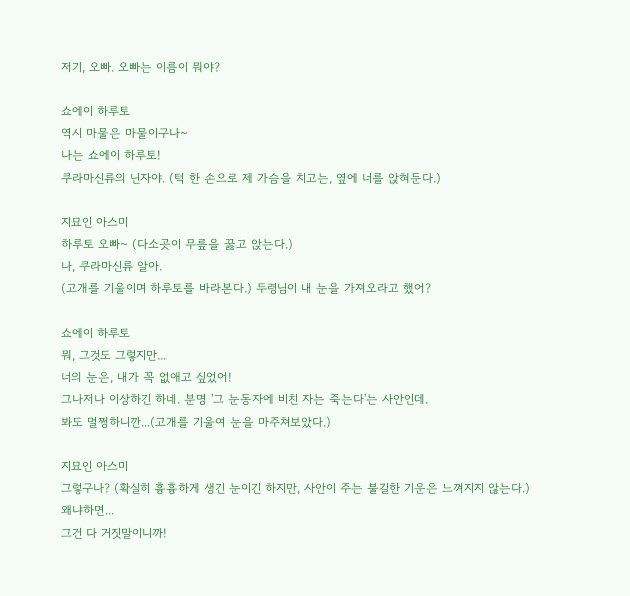저기, 오빠. 오빠는 이름이 뭐야?

쇼에이 하루토
역시 마물은 마물이구나~
나는 쇼에이 하루토!
쿠라마신류의 닌자야. (턱 한 손으로 제 가슴을 치고는, 옆에 너를 앉혀둔다.)

지묘인 아스미
하루토 오빠~ (다소곳이 무릎을 꿇고 앉는다.)
나, 쿠라마신류 알아.
(고개를 기울이며 하루토를 바라본다.) 두령님이 내 눈을 가져오라고 했어?

쇼에이 하루토
뭐, 그것도 그렇지만...
너의 눈은, 내가 꼭 없애고 싶었어!
그나저나 이상하긴 하네. 분명 '그 눈동자에 비친 자는 죽는다'는 사안인데.
봐도 멀쩡하니깐...(고개를 기울여 눈을 마주쳐보았다.)

지묘인 아스미
그렇구나? (확실히 흉흉하게 생긴 눈이긴 하지만, 사안이 주는 불길한 기운은 느껴지지 않는다.)
왜냐하면...
그건 다 거짓말이니까!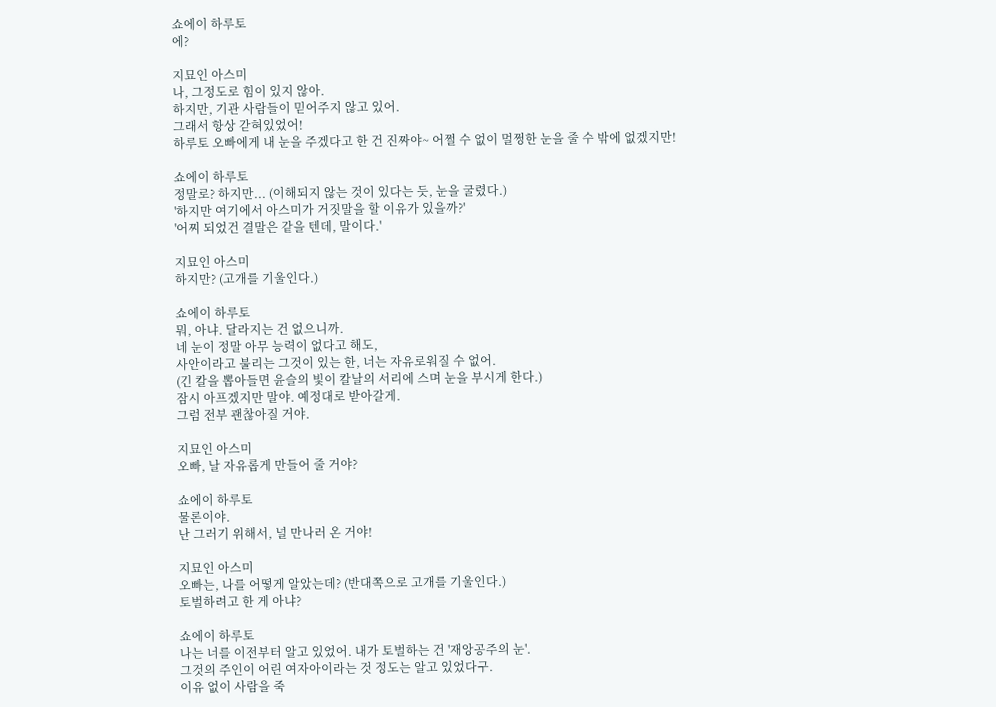쇼에이 하루토
에?

지묘인 아스미
나, 그정도로 힘이 있지 않아.
하지만, 기관 사람들이 믿어주지 않고 있어.
그래서 항상 갇혀있었어!
하루토 오빠에게 내 눈을 주겠다고 한 건 진짜야~ 어쩔 수 없이 멀쩡한 눈을 줄 수 밖에 없겠지만!

쇼에이 하루토
정말로? 하지만... (이해되지 않는 것이 있다는 듯, 눈을 굴렸다.)
'하지만 여기에서 아스미가 거짓말을 할 이유가 있을까?'
'어찌 되었건 결말은 같을 텐데, 말이다.'

지묘인 아스미
하지만? (고개를 기울인다.)

쇼에이 하루토
뭐, 아냐. 달라지는 건 없으니까.
네 눈이 정말 아무 능력이 없다고 해도,
사안이라고 불리는 그것이 있는 한, 너는 자유로워질 수 없어.
(긴 칼을 뽑아들면 윤슬의 빛이 칼날의 서리에 스며 눈을 부시게 한다.)
잠시 아프겠지만 말야. 예정대로 받아갈게.
그럼 전부 괜찮아질 거야.

지묘인 아스미
오빠, 날 자유롭게 만들어 줄 거야?

쇼에이 하루토
물론이야.
난 그러기 위해서, 널 만나러 온 거야!

지묘인 아스미
오빠는, 나를 어떻게 알았는데? (반대쪽으로 고개를 기울인다.)
토벌하려고 한 게 아냐?

쇼에이 하루토
나는 너를 이전부터 알고 있었어. 내가 토벌하는 건 '재앙공주의 눈'.
그것의 주인이 어린 여자아이라는 것 정도는 알고 있었다구.
이유 없이 사람을 죽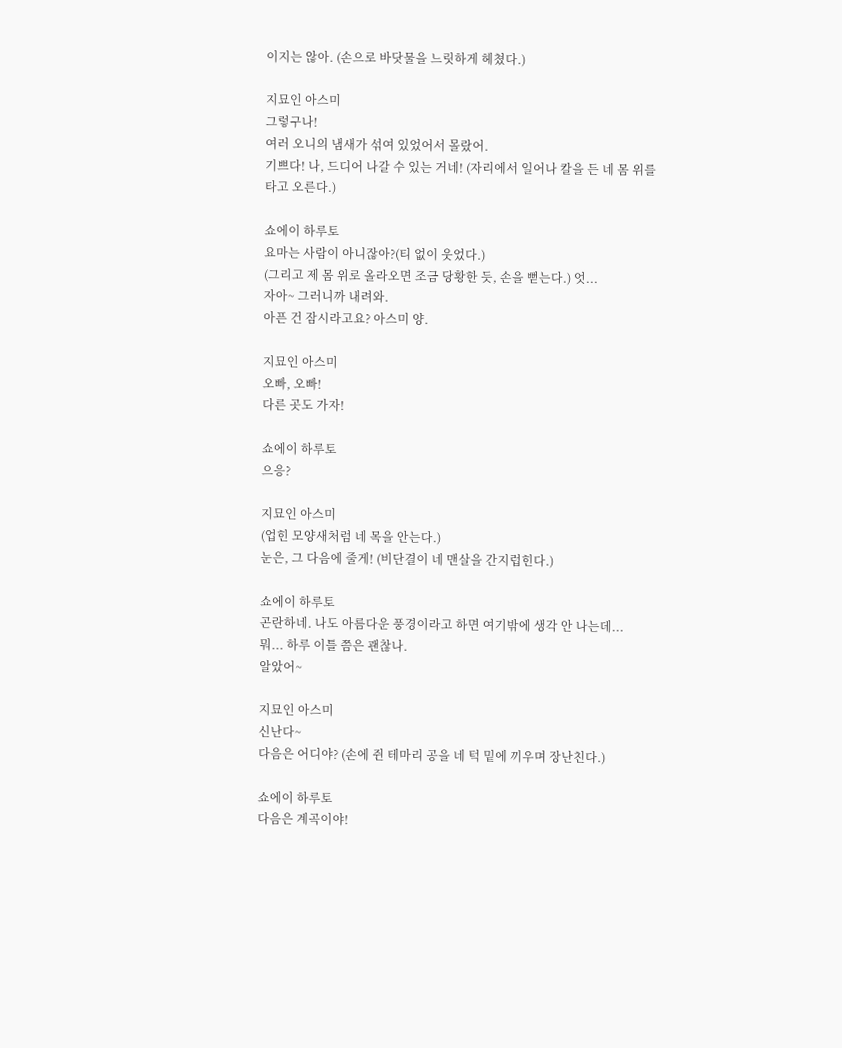이지는 않아. (손으로 바닷물을 느릿하게 헤쳤다.)

지묘인 아스미
그렇구나!
여러 오니의 냄새가 섞여 있었어서 몰랐어.
기쁘다! 나, 드디어 나갈 수 있는 거네! (자리에서 일어나 칼을 든 네 몸 위를 타고 오른다.)

쇼에이 하루토
요마는 사람이 아니잖아?(티 없이 웃었다.)
(그리고 제 몸 위로 올라오면 조금 당황한 듯, 손을 뻗는다.) 엇...
자아~ 그러니까 내려와.
아픈 건 잠시라고요? 아스미 양.

지묘인 아스미
오빠, 오빠!
다른 곳도 가자!

쇼에이 하루토
으응?

지묘인 아스미
(업힌 모양새처럼 네 목을 안는다.)
눈은, 그 다음에 줄게! (비단결이 네 맨살을 간지럽힌다.)

쇼에이 하루토
곤란하네. 나도 아름다운 풍경이라고 하면 여기밖에 생각 안 나는데...
뭐... 하루 이틀 쯤은 괜찮나.
알았어~

지묘인 아스미
신난다~
다음은 어디야? (손에 쥔 테마리 공을 네 턱 밑에 끼우며 장난친다.)

쇼에이 하루토
다음은 계곡이야!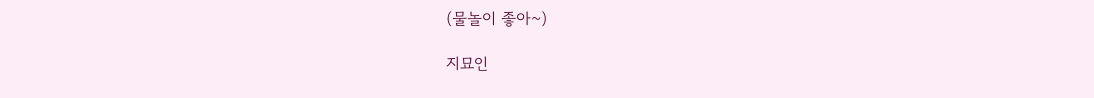(물놀이 좋아~)

지묘인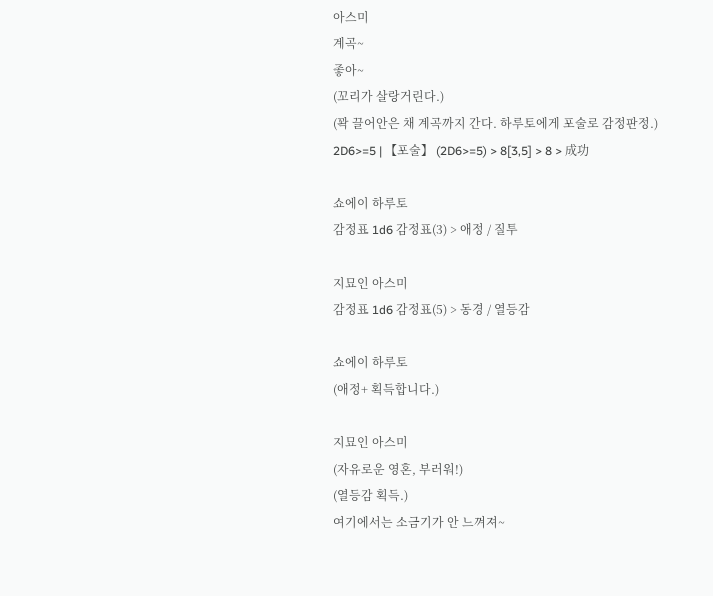아스미
계곡~
좋아~
(꼬리가 살랑거린다.)
(꽉 끌어안은 채 계곡까지 간다. 하루토에게 포술로 감정판정.)
2D6>=5 | 【포술】 (2D6>=5) > 8[3,5] > 8 > 成功

쇼에이 하루토
감정표 1d6 감정표(3) > 애정 / 질투

지묘인 아스미
감정표 1d6 감정표(5) > 동경 / 열등감

쇼에이 하루토
(애정+ 획득합니다.)

지묘인 아스미
(자유로운 영혼, 부러워!)
(열등감 획득.)
여기에서는 소금기가 안 느껴져~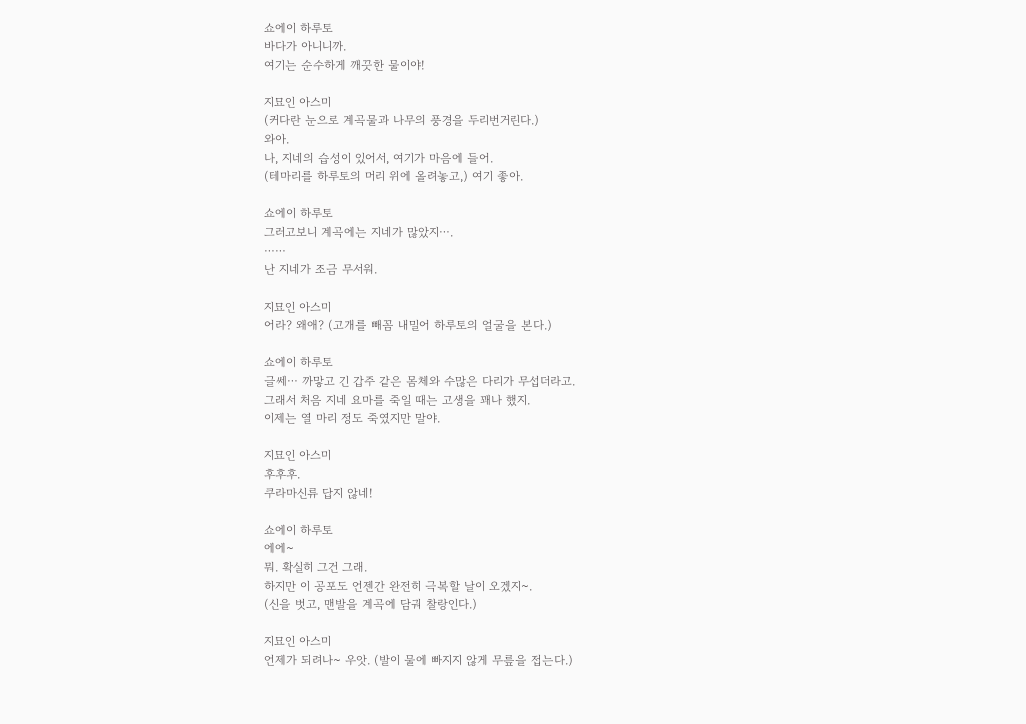쇼에이 하루토
바다가 아니니까.
여기는 순수하게 깨끗한 물이야!

지묘인 아스미
(커다란 눈으로 계곡물과 나무의 풍경을 두리번거린다.)
와아.
나, 지네의 습성이 있어서, 여기가 마음에 들어.
(테마리를 하루토의 머리 위에 올려놓고,) 여기 좋아.

쇼에이 하루토
그러고보니 계곡에는 지네가 많았지⋯.
⋯⋯
난 지네가 조금 무서워.

지묘인 아스미
어라? 왜애? (고개를 빼꼼 내밀어 하루토의 얼굴을 본다.)

쇼에이 하루토
글쎄⋯ 까맣고 긴 갑주 같은 몸체와 수많은 다리가 무섭더라고.
그래서 처음 지네 요마를 죽일 때는 고생을 꽤나 했지.
이제는 열 마리 정도 죽였지만 말야.

지묘인 아스미
후후후.
쿠라마신류 답지 않네!

쇼에이 하루토
에에~
뭐. 확실히 그건 그래.
하지만 이 공포도 언젠간 완전히 극복할 날이 오겠지~.
(신을 벗고, 맨발을 계곡에 담궈 찰랑인다.)

지묘인 아스미
언제가 되려나~ 우앗. (발이 물에 빠지지 않게 무릎을 접는다.)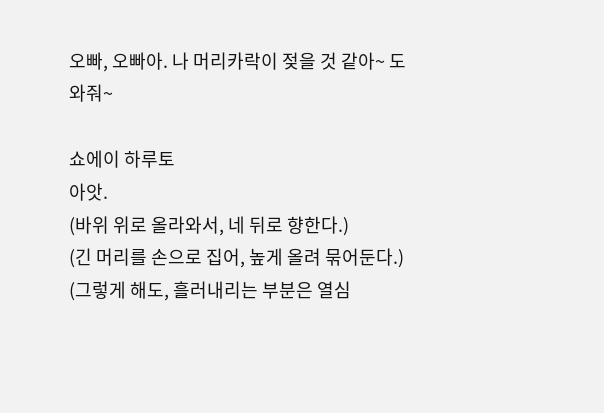오빠, 오빠아. 나 머리카락이 젖을 것 같아~ 도와줘~

쇼에이 하루토
아앗.
(바위 위로 올라와서, 네 뒤로 향한다.)
(긴 머리를 손으로 집어, 높게 올려 묶어둔다.)
(그렇게 해도, 흘러내리는 부분은 열심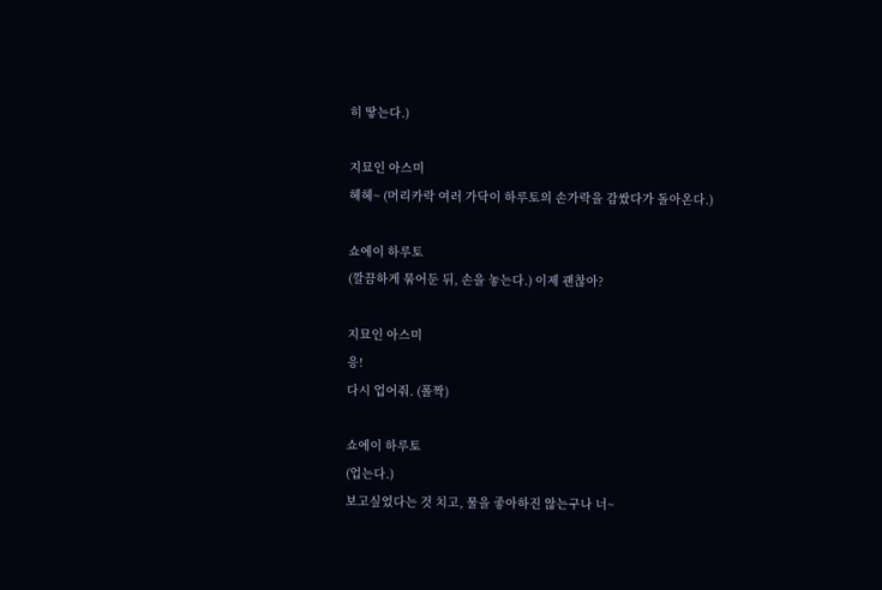히 땋는다.)

지묘인 아스미
헤헤~ (머리카락 여러 가닥이 하루토의 손가락을 감쌌다가 돌아온다.)

쇼에이 하루토
(깔끔하게 묶어둔 뒤, 손을 놓는다.) 이제 괜찮아?

지묘인 아스미
응!
다시 업어줘. (폴짝)

쇼에이 하루토
(업는다.)
보고싶었다는 것 치고, 물을 좋아하진 않는구나 너~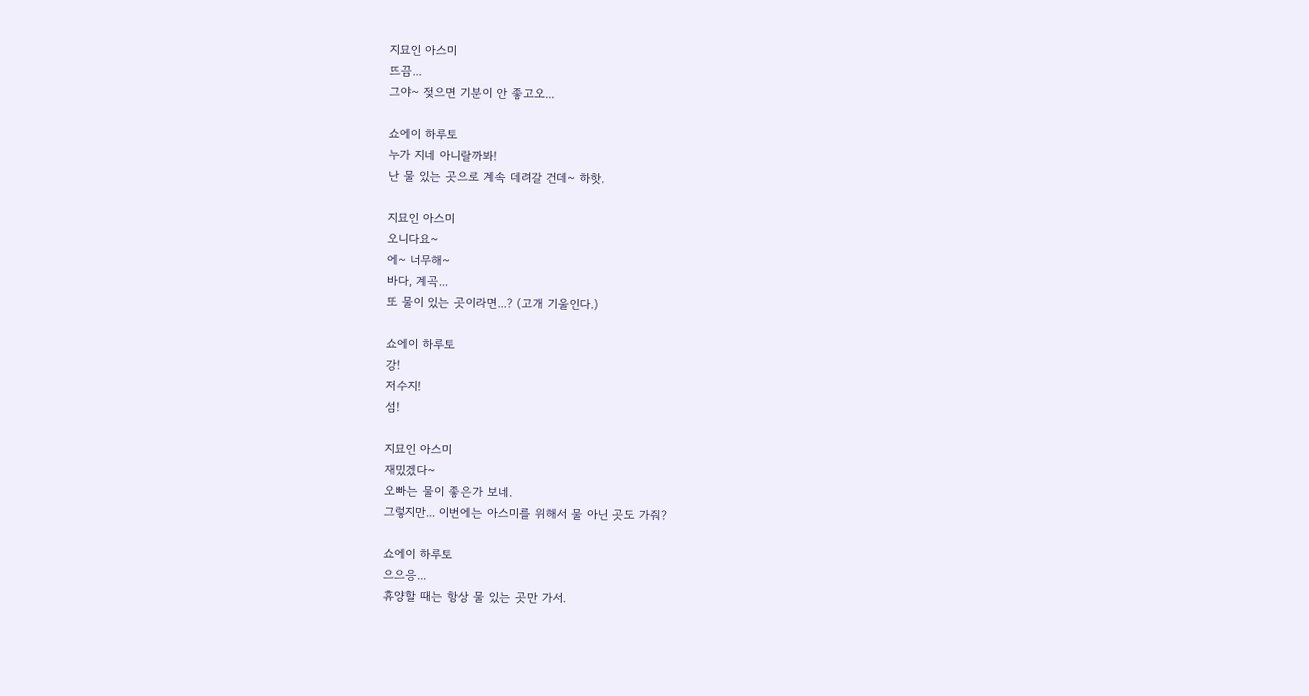지묘인 아스미
뜨끔...
그야~ 젖으면 기분이 안 좋고오...

쇼에이 하루토
누가 지네 아니랄까봐!
난 물 있는 곳으로 계속 데려갈 건데~ 하핫.

지묘인 아스미
오니다요~
에~ 너무해~
바다, 계곡...
또 물이 있는 곳이라면...? (고개 기울인다.)

쇼에이 하루토
강!
저수지!
섬!

지묘인 아스미
재밌겠다~
오빠는 물이 좋은가 보네.
그렇지만... 이번에는 아스미를 위해서 물 아닌 곳도 가줘?

쇼에이 하루토
으으응...
휴양할 때는 항상 물 있는 곳만 가서.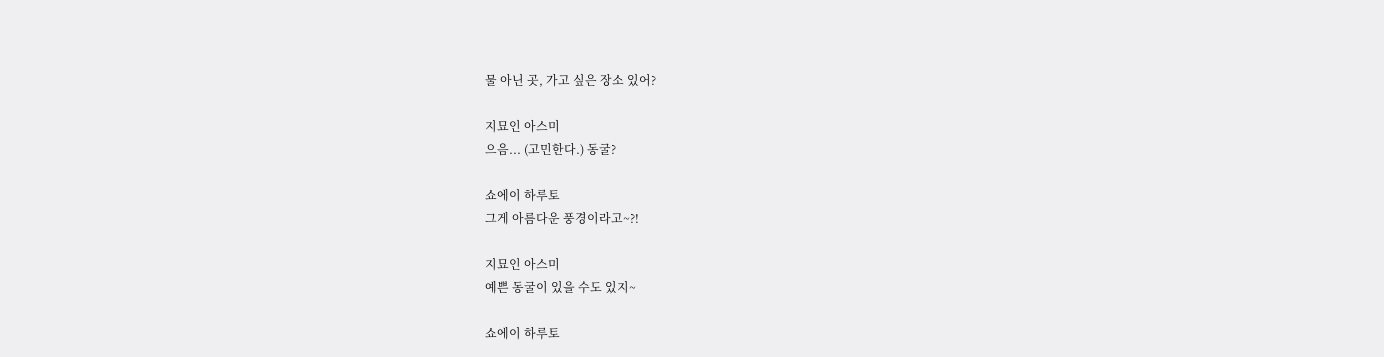물 아닌 곳, 가고 싶은 장소 있어?

지묘인 아스미
으음... (고민한다.) 동굴?

쇼에이 하루토
그게 아름다운 풍경이라고~?!

지묘인 아스미
예쁜 동굴이 있을 수도 있지~

쇼에이 하루토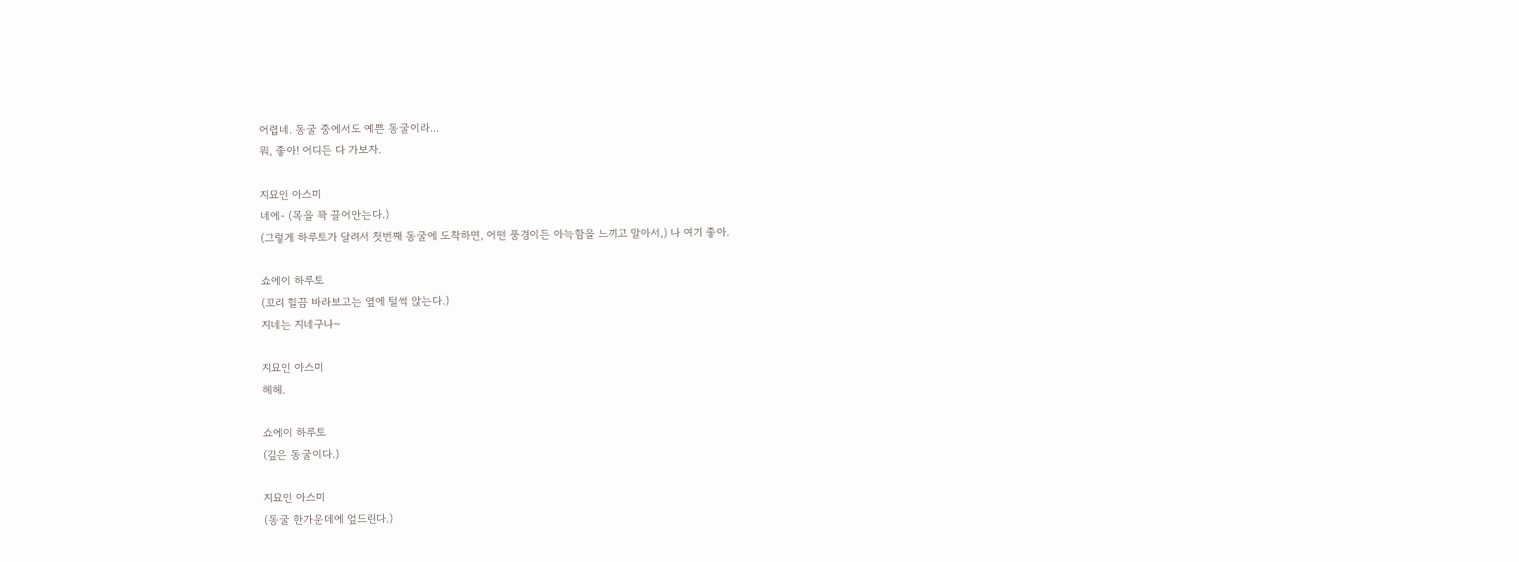어렵네. 동굴 중에서도 예쁜 동굴이라...
뭐, 좋아! 어디든 다 가보자.

지묘인 아스미
네에- (목을 꽉 끌어안는다.)
(그렇게 하루토가 달려서 첫번째 동굴에 도착하면, 어떤 풍경이든 아늑함을 느끼고 말아서,) 나 여기 좋아.

쇼에이 하루토
(꼬리 힐끔 바라보고는 옆에 털썩 앉는다.)
지네는 지네구나~

지묘인 아스미
헤헤.

쇼에이 하루토
(깊은 동굴이다.)

지묘인 아스미
(동굴 한가운데에 엎드린다.)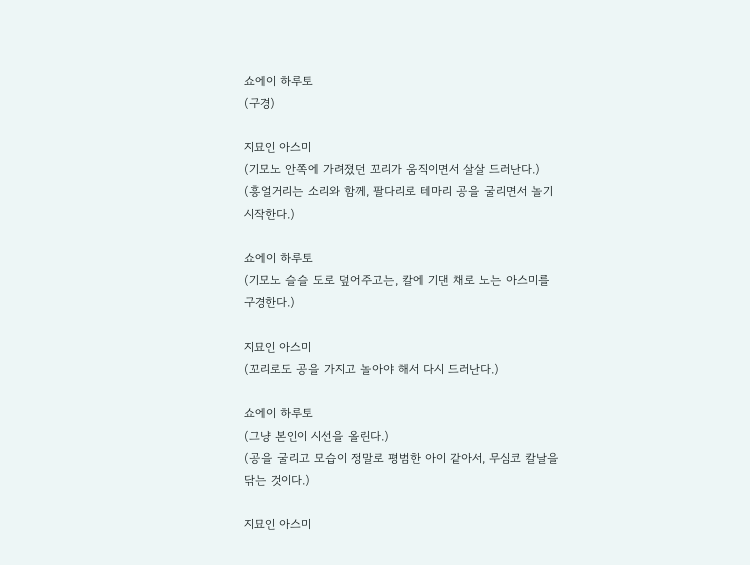쇼에이 하루토
(구경)

지묘인 아스미
(기모노 안쪽에 가려졌던 꼬리가 움직이면서 살살 드러난다.)
(흥얼거리는 소리와 함께, 팔다리로 테마리 공을 굴리면서 놀기 시작한다.)

쇼에이 하루토
(기모노 슬슬 도로 덮어주고는, 칼에 기댄 채로 노는 아스미를 구경한다.)

지묘인 아스미
(꼬리로도 공을 가지고 놀아야 해서 다시 드러난다.)

쇼에이 하루토
(그냥 본인이 시선을 올린다.)
(공을 굴리고 모습이 정말로 평범한 아이 같아서, 무심코 칼날을 닦는 것이다.)

지묘인 아스미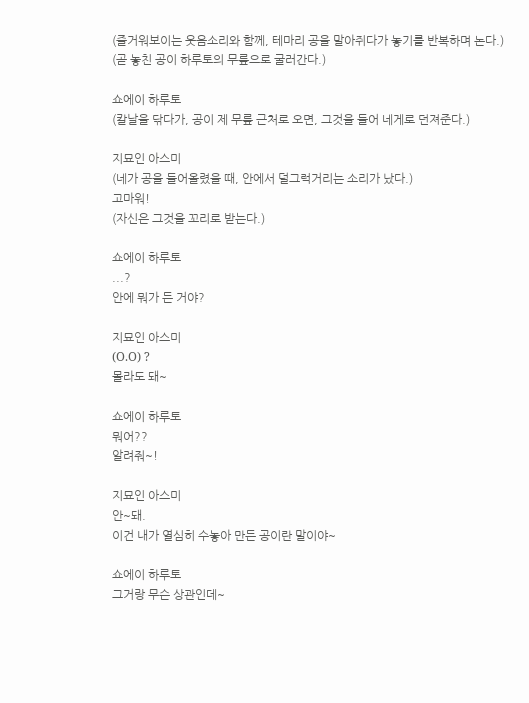(즐거워보이는 웃음소리와 함께, 테마리 공을 말아쥐다가 놓기를 반복하며 논다.)
(곧 놓친 공이 하루토의 무릎으로 굴러간다.)

쇼에이 하루토
(칼날을 닦다가, 공이 제 무릎 근처로 오면, 그것을 들어 네게로 던져준다.)

지묘인 아스미
(네가 공을 들어올렸을 때, 안에서 덜그럭거리는 소리가 났다.)
고마워!
(자신은 그것을 꼬리로 받는다.)

쇼에이 하루토
...?
안에 뭐가 든 거야?

지묘인 아스미
(O.O) ?
몰라도 돼~

쇼에이 하루토
뭐어??
알려줘~!

지묘인 아스미
안~돼.
이건 내가 열심히 수놓아 만든 공이란 말이야~

쇼에이 하루토
그거랑 무슨 상관인데~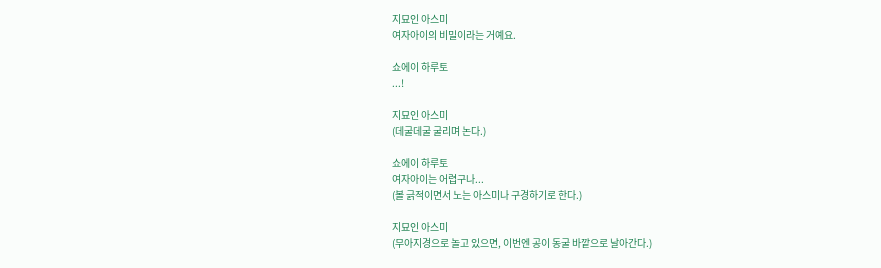지묘인 아스미
여자아이의 비밀이라는 거예요.

쇼에이 하루토
...!

지묘인 아스미
(데굴데굴 굴리며 논다.)

쇼에이 하루토
여자아이는 어렵구나...
(볼 긁적이면서 노는 아스미나 구경하기로 한다.)

지묘인 아스미
(무아지경으로 놀고 있으면, 이번엔 공이 동굴 바깥으로 날아간다.)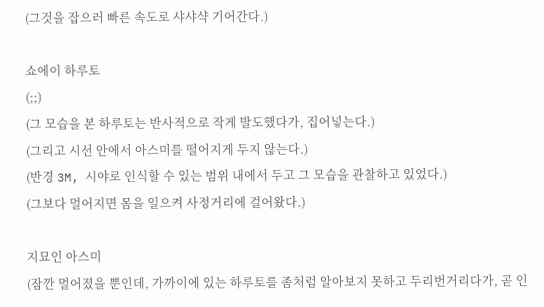(그것을 잡으러 빠른 속도로 샤샤샥 기어간다.)

쇼에이 하루토
(;;)
(그 모습을 본 하루토는 반사적으로 작게 발도했다가, 집어넣는다.)
(그리고 시선 안에서 아스미를 떨어지게 두지 않는다.)
(반경 3M, 시야로 인식할 수 있는 범위 내에서 두고 그 모습을 관찰하고 있었다.)
(그보다 멀어지면 몸을 일으켜 사정거리에 걸어왔다.)

지묘인 아스미
(잠깐 멀어졌을 뿐인데, 가까이에 있는 하루토를 좀처럼 알아보지 못하고 두리번거리다가, 곧 인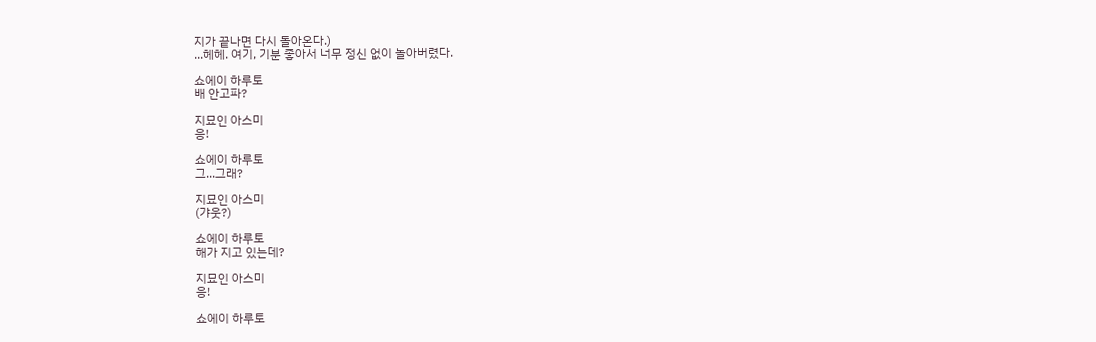지가 끝나면 다시 돌아온다.)
...헤헤. 여기, 기분 좋아서 너무 정신 없이 놀아버렸다.

쇼에이 하루토
배 안고파?

지묘인 아스미
응!

쇼에이 하루토
그...그래?

지묘인 아스미
(갸웃?)

쇼에이 하루토
해가 지고 있는데?

지묘인 아스미
응!

쇼에이 하루토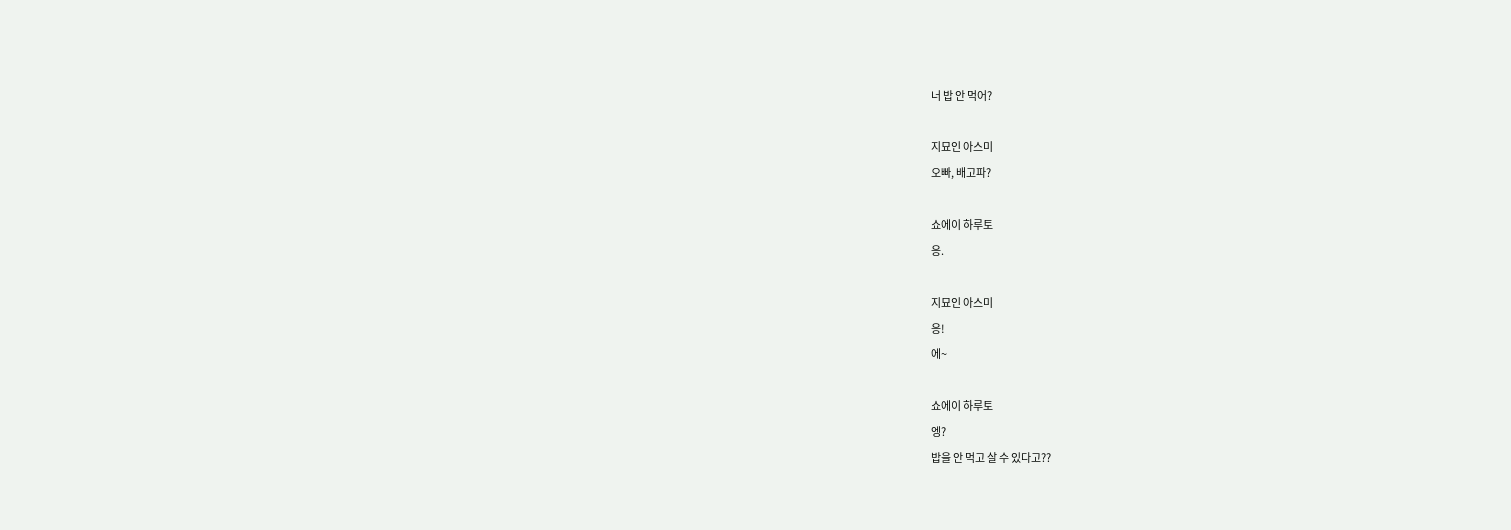너 밥 안 먹어?

지묘인 아스미
오빠, 배고파?

쇼에이 하루토
응.

지묘인 아스미
응!
에~

쇼에이 하루토
엥?
밥을 안 먹고 살 수 있다고??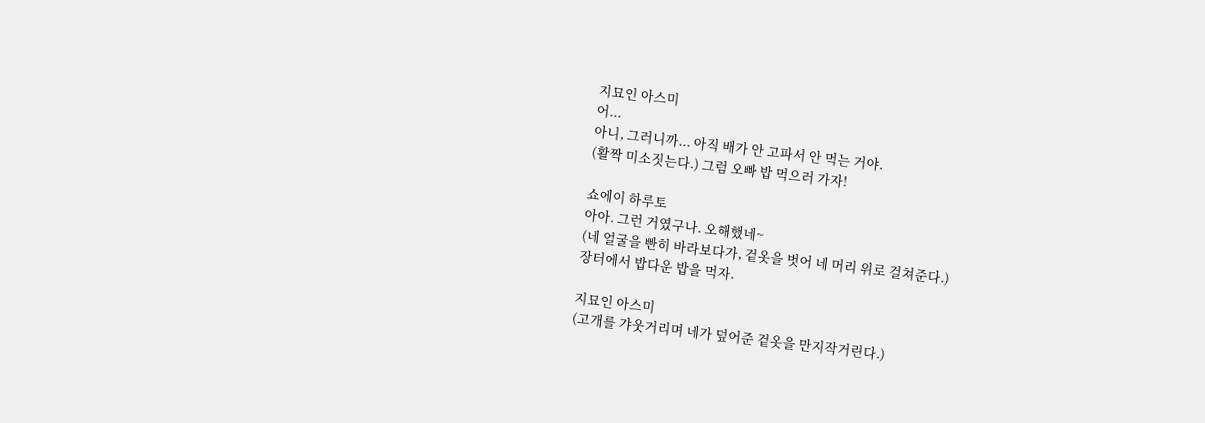지묘인 아스미
어...
아니, 그러니까... 아직 배가 안 고파서 안 먹는 거야.
(활짝 미소짓는다.) 그럼 오빠 밥 먹으러 가자!

쇼에이 하루토
아아. 그런 거였구나. 오해했네~
(네 얼굴을 빤히 바라보다가, 겉옷을 벗어 네 머리 위로 걸쳐준다.)
장터에서 밥다운 밥을 먹자.

지묘인 아스미
(고개를 갸웃거리며 네가 덮어준 겉옷을 만지작거린다.)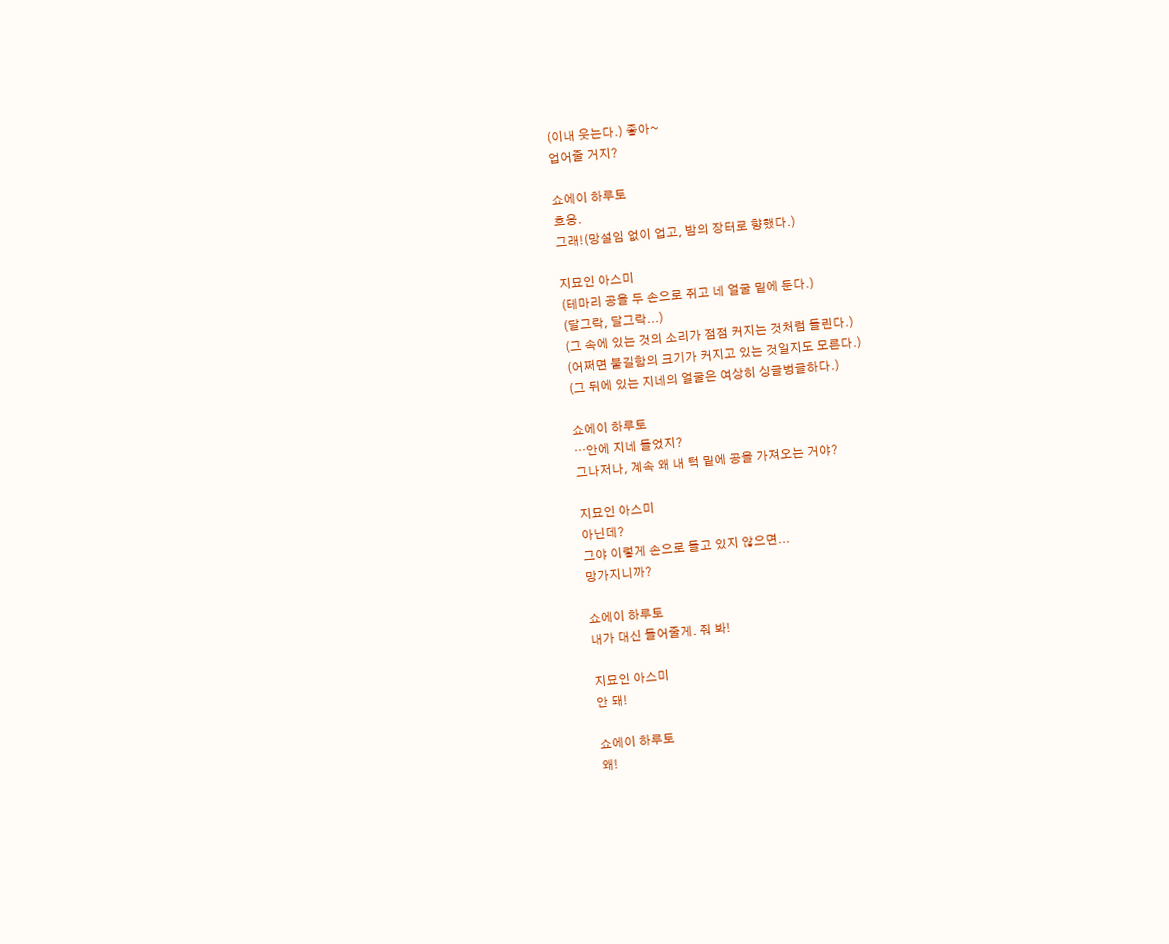(이내 웃는다.) 좋아~
업어줄 거지?

쇼에이 하루토
흐응.
그래!(망설임 없이 업고, 밤의 장터로 향했다.)

지묘인 아스미
(테마리 공을 두 손으로 쥐고 네 얼굴 밑에 둔다.)
(달그락, 달그락...)
(그 속에 있는 것의 소리가 점점 커지는 것처럼 들린다.)
(어쩌면 불길함의 크기가 커지고 있는 것일지도 모른다.)
(그 뒤에 있는 지네의 얼굴은 여상히 싱글벙글하다.)

쇼에이 하루토
⋯안에 지네 들었지?
그나저나, 계속 왜 내 턱 밑에 공을 가져오는 거야?

지묘인 아스미
아닌데?
그야 이렇게 손으로 들고 있지 않으면...
망가지니까?

쇼에이 하루토
내가 대신 들어줄게. 줘 봐!

지묘인 아스미
안 돼!

쇼에이 하루토
왜!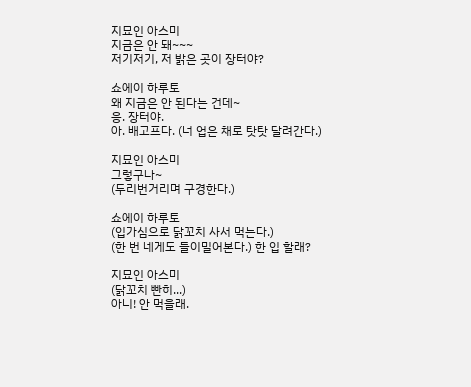지묘인 아스미
지금은 안 돼~~~
저기저기, 저 밝은 곳이 장터야?

쇼에이 하루토
왜 지금은 안 된다는 건데~
응. 장터야.
아. 배고프다. (너 업은 채로 탓탓 달려간다.)

지묘인 아스미
그렇구나~
(두리번거리며 구경한다.)

쇼에이 하루토
(입가심으로 닭꼬치 사서 먹는다.)
(한 번 네게도 들이밀어본다.) 한 입 할래?

지묘인 아스미
(닭꼬치 빤히...)
아니! 안 먹을래.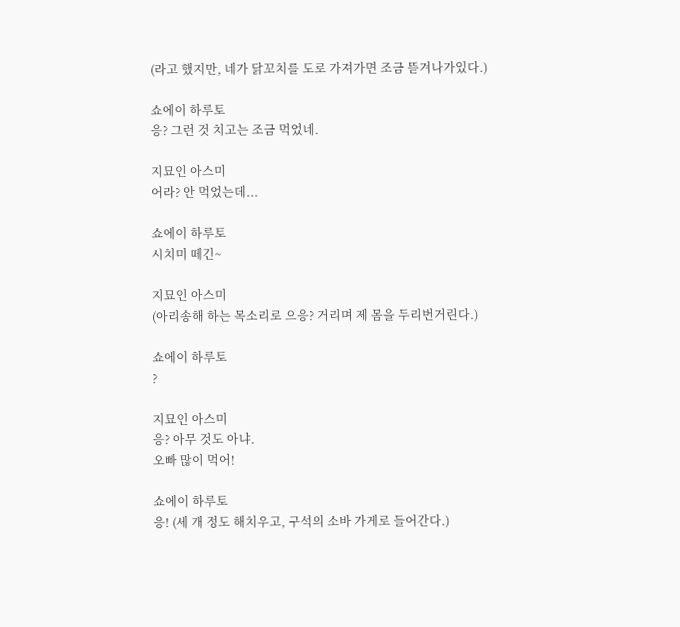(라고 했지만, 네가 닭꼬치를 도로 가져가면 조금 뜯겨나가있다.)

쇼에이 하루토
응? 그런 것 치고는 조금 먹었네.

지묘인 아스미
어라? 안 먹었는데...

쇼에이 하루토
시치미 떼긴~

지묘인 아스미
(아리송해 하는 목소리로 으응? 거리며 제 몸을 두리번거린다.)

쇼에이 하루토
?

지묘인 아스미
응? 아무 것도 아냐.
오빠 많이 먹어!

쇼에이 하루토
응! (세 개 정도 해치우고, 구석의 소바 가게로 들어간다.)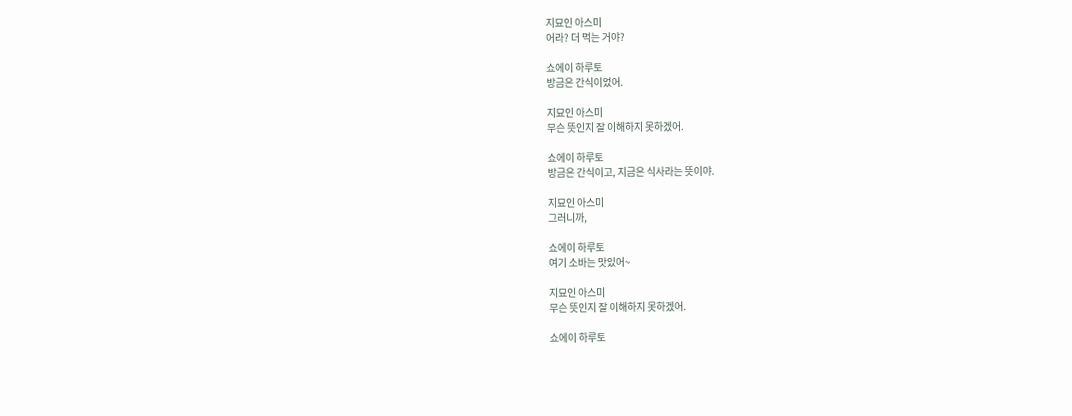지묘인 아스미
어라? 더 먹는 거야?

쇼에이 하루토
방금은 간식이었어.

지묘인 아스미
무슨 뜻인지 잘 이해하지 못하겠어.

쇼에이 하루토
방금은 간식이고, 지금은 식사라는 뜻이야.

지묘인 아스미
그러니까,

쇼에이 하루토
여기 소바는 맛있어~

지묘인 아스미
무슨 뜻인지 잘 이해하지 못하겠어.

쇼에이 하루토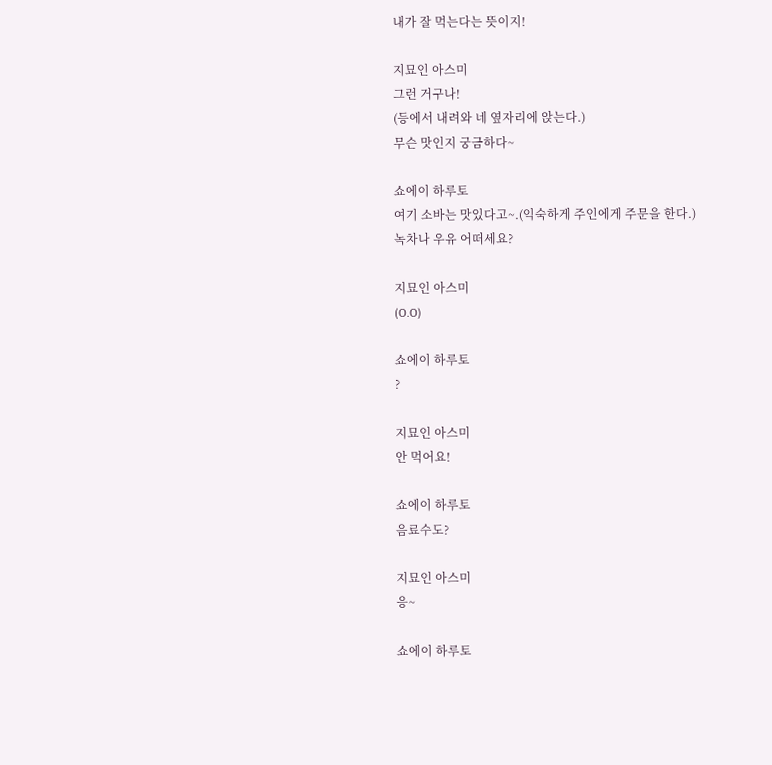내가 잘 먹는다는 뜻이지!

지묘인 아스미
그런 거구나!
(등에서 내려와 네 옆자리에 앉는다.)
무슨 맛인지 궁금하다~

쇼에이 하루토
여기 소바는 맛있다고~.(익숙하게 주인에게 주문을 한다.)
녹차나 우유 어떠세요?

지묘인 아스미
(O.O)

쇼에이 하루토
?

지묘인 아스미
안 먹어요!

쇼에이 하루토
음료수도?

지묘인 아스미
응~

쇼에이 하루토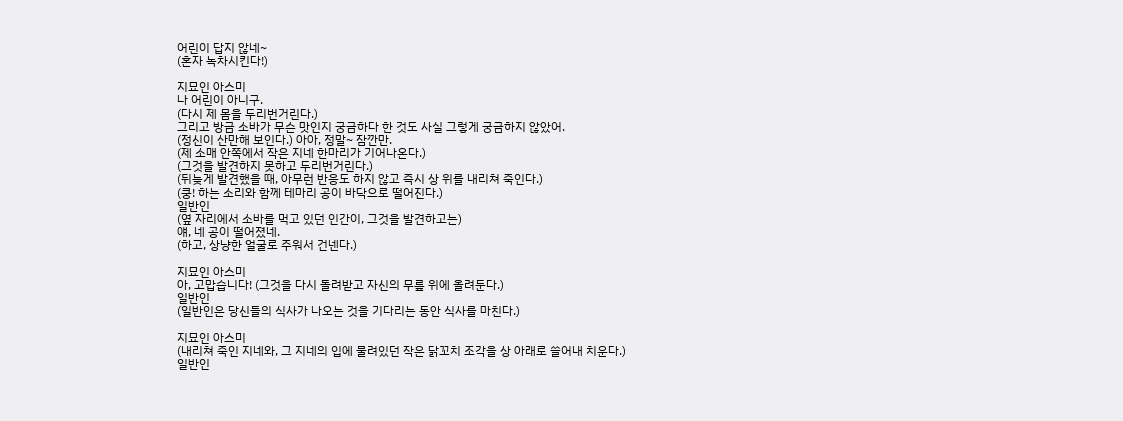어린이 답지 않네~
(혼자 녹차시킨다!)

지묘인 아스미
나 어린이 아니구.
(다시 제 몸을 두리번거린다.)
그리고 방금 소바가 무슨 맛인지 궁금하다 한 것도 사실 그렇게 궁금하지 않았어.
(정신이 산만해 보인다.) 아아, 정말~ 잠깐만.
(제 소매 안쪽에서 작은 지네 한마리가 기어나온다.)
(그것을 발견하지 못하고 두리번거린다.)
(뒤늦게 발견했을 때, 아무런 반응도 하지 않고 즉시 상 위를 내리쳐 죽인다.)
(쿵! 하는 소리와 함께 테마리 공이 바닥으로 떨어진다.)
일반인
(옆 자리에서 소바를 먹고 있던 인간이, 그것을 발견하고는)
얘, 네 공이 떨어졌네.
(하고, 상냥한 얼굴로 주워서 건넨다.)

지묘인 아스미
아, 고맙습니다! (그것을 다시 돌려받고 자신의 무릎 위에 올려둔다.)
일반인
(일반인은 당신들의 식사가 나오는 것을 기다리는 동안 식사를 마친다.)

지묘인 아스미
(내리쳐 죽인 지네와, 그 지네의 입에 물려있던 작은 닭꼬치 조각을 상 아래로 쓸어내 치운다.)
일반인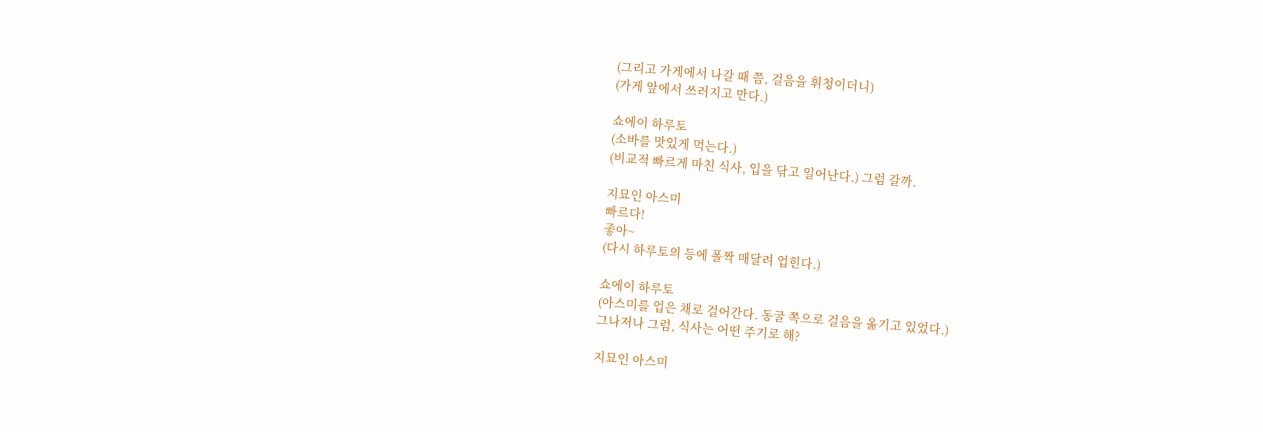(그리고 가게에서 나갈 때 쯤, 걸음을 휘청이더니)
(가게 앞에서 쓰러지고 만다.)

쇼에이 하루토
(소바를 맛있게 먹는다.)
(비교적 빠르게 마친 식사, 입을 닦고 일어난다.) 그럼 갈까.

지묘인 아스미
빠르다!
좋아~
(다시 하루토의 등에 폴짝 매달려 업힌다.)

쇼에이 하루토
(아스미를 업은 채로 걸어간다. 동굴 쪽으로 걸음을 옮기고 있었다.)
그나저나 그럼, 식사는 어떤 주기로 해?

지묘인 아스미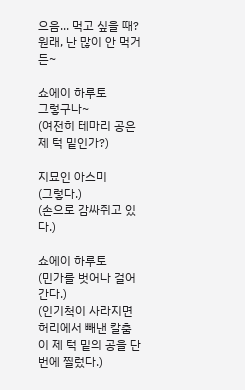으음... 먹고 싶을 때?
원래, 난 많이 안 먹거든~

쇼에이 하루토
그렇구나~
(여전히 테마리 공은 제 턱 밑인가?)

지묘인 아스미
(그렇다.)
(손으로 감싸쥐고 있다.)

쇼에이 하루토
(민가를 벗어나 걸어간다.)
(인기척이 사라지면 허리에서 빼낸 칼춤이 제 턱 밑의 공을 단번에 찔렀다.)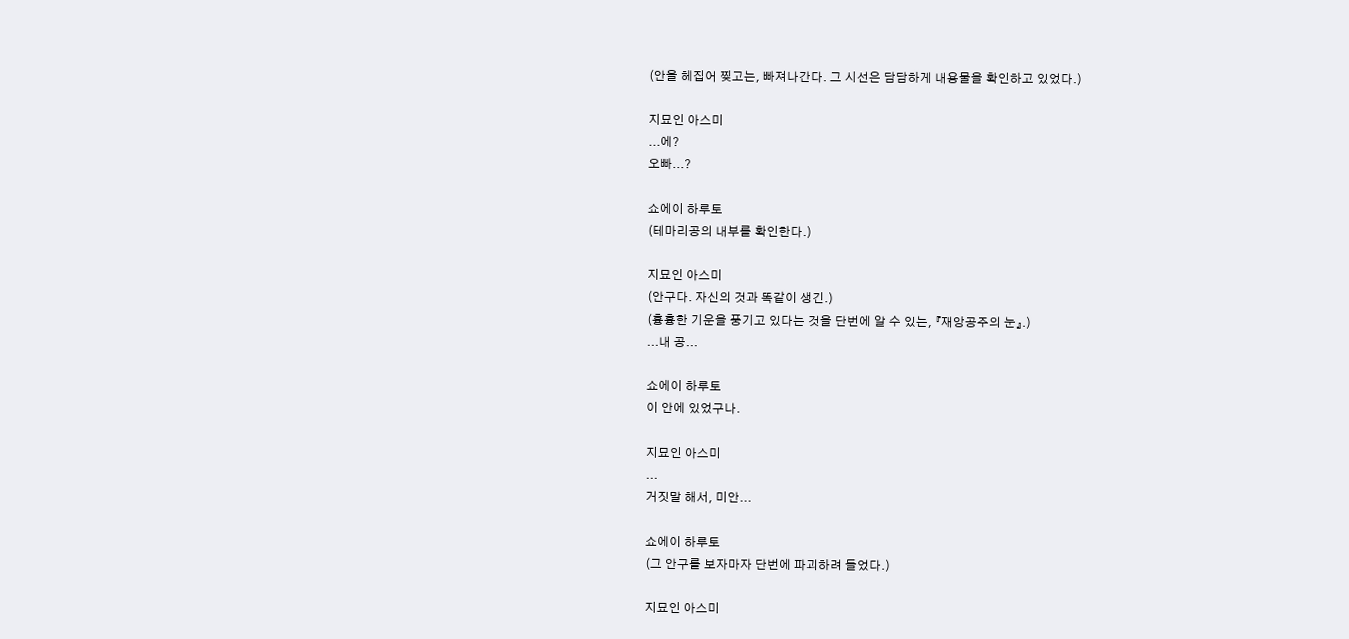(안을 헤집어 찢고는, 빠져나간다. 그 시선은 담담하게 내용물을 확인하고 있었다.)

지묘인 아스미
...에?
오빠...?

쇼에이 하루토
(테마리공의 내부를 확인한다.)

지묘인 아스미
(안구다. 자신의 것과 똑같이 생긴.)
(흉흉한 기운을 풍기고 있다는 것을 단번에 알 수 있는, 『재앙공주의 눈』.)
...내 공...

쇼에이 하루토
이 안에 있었구나.

지묘인 아스미
...
거짓말 해서, 미안...

쇼에이 하루토
(그 안구를 보자마자 단번에 파괴하려 들었다.)

지묘인 아스미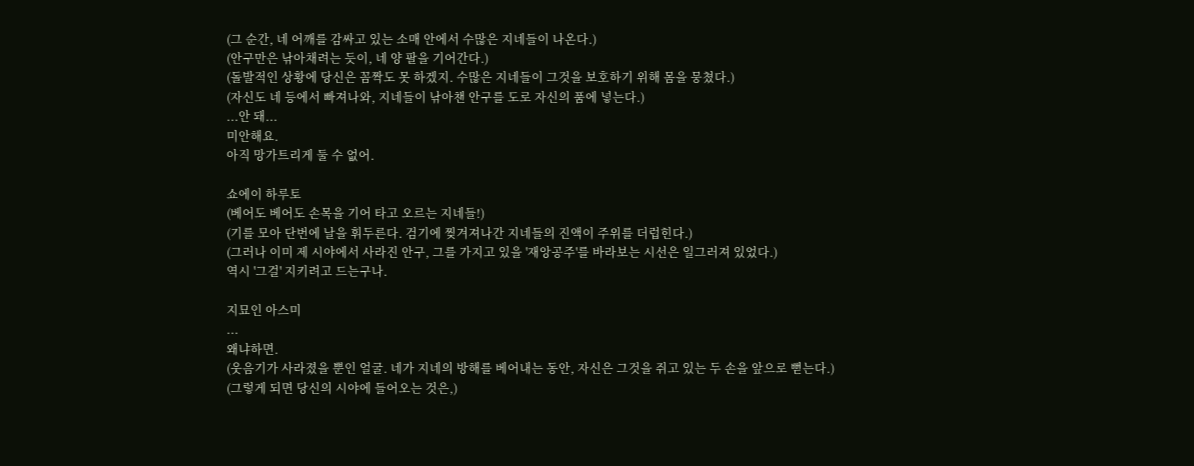(그 순간, 네 어깨를 감싸고 있는 소매 안에서 수많은 지네들이 나온다.)
(안구만은 낚아채려는 듯이, 네 양 팔을 기어간다.)
(돌발적인 상황에 당신은 꼼짝도 못 하겠지. 수많은 지네들이 그것을 보호하기 위해 몸을 뭉쳤다.)
(자신도 네 등에서 빠져나와, 지네들이 낚아챈 안구를 도로 자신의 품에 넣는다.)
...안 돼...
미안해요.
아직 망가트리게 둘 수 없어.

쇼에이 하루토
(베어도 베어도 손목을 기어 타고 오르는 지네들!)
(기를 모아 단번에 날을 휘두른다. 검기에 찢겨져나간 지네들의 진액이 주위를 더럽힌다.)
(그러나 이미 제 시야에서 사라진 안구, 그를 가지고 있을 '재앙공주'를 바라보는 시선은 일그러져 있었다.)
역시 '그걸' 지키려고 드는구나.

지묘인 아스미
...
왜냐하면.
(웃음기가 사라졌을 뿐인 얼굴. 네가 지네의 방해를 베어내는 동안, 자신은 그것을 쥐고 있는 두 손을 앞으로 뻗는다.)
(그렇게 되면 당신의 시야에 들어오는 것은,)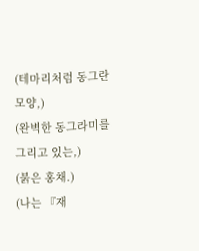(테마리처럼 동그란 모양,)
(완벽한 동그라미를 그리고 있는,)
(붉은 홍채.)
(나는 『재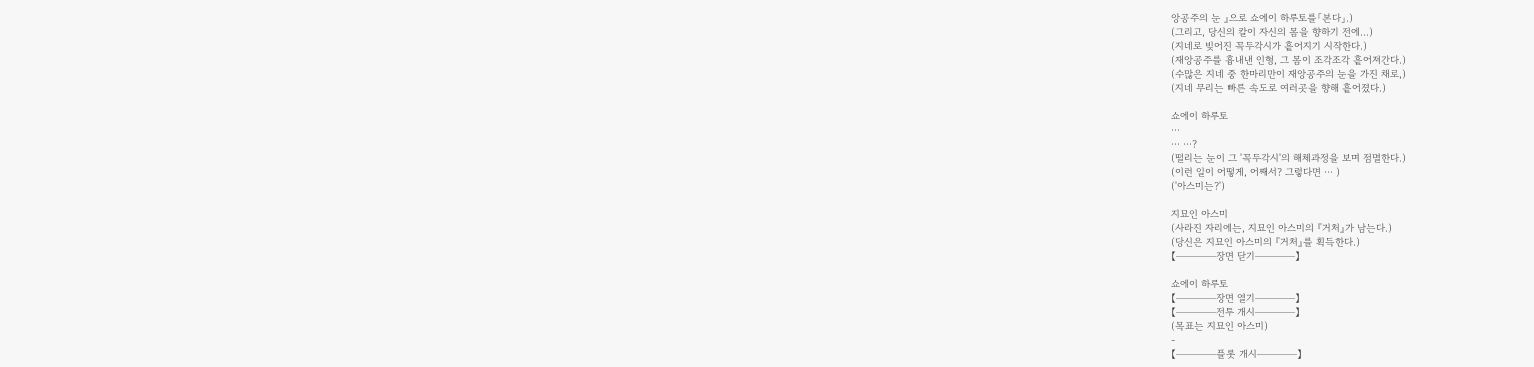앙공주의 눈 』으로 쇼에이 하루토를「본다」.)
(그리고, 당신의 칼이 자신의 몸을 향하기 전에...)
(지네로 빚어진 꼭두각시가 흩어지기 시작한다.)
(재앙공주를 흉내낸 인형, 그 몸이 조각조각 흩어져간다.)
(수많은 지네 중 한마리만이 재앙공주의 눈을 가진 채로,)
(지네 무리는 빠른 속도로 여러곳을 향해 흩어졌다.)

쇼에이 하루토
⋯
⋯ ⋯?
(떨리는 눈이 그 '꼭두각시'의 해체과정을 보며 점멸한다.)
(이런 일이 어떻게, 어째서? 그렇다면 ⋯ )
('아스미는?')

지묘인 아스미
(사라진 자리에는, 지묘인 아스미의 『거처』가 남는다.)
(당신은 지묘인 아스미의 『거처』를 획득한다.)
【────장면 닫기────】

쇼에이 하루토
【────장면 열기────】
【────전투 개시────】
(목표는 지묘인 아스미)
-
【────플롯 개시────】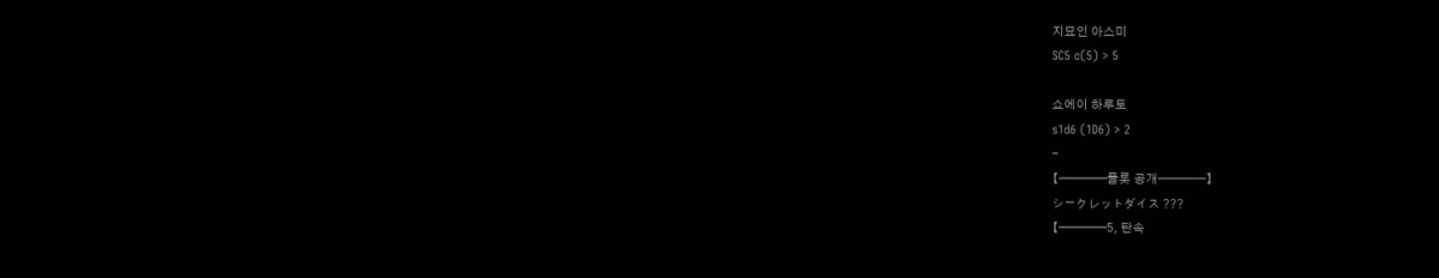지묘인 아스미
SC5 c(5) > 5

쇼에이 하루토
s1d6 (1D6) > 2
-
【────플롯 공개────】
シークレットダイス ???
【────5, 탄속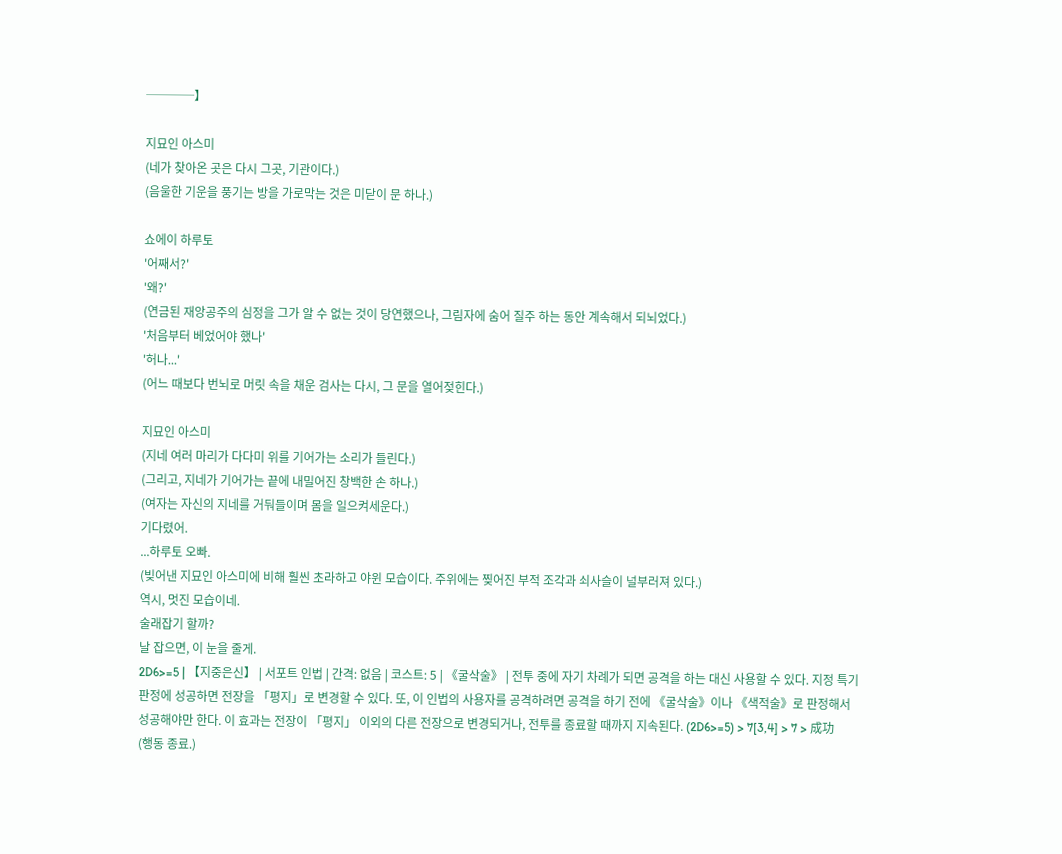────】

지묘인 아스미
(네가 찾아온 곳은 다시 그곳, 기관이다.)
(음울한 기운을 풍기는 방을 가로막는 것은 미닫이 문 하나.)

쇼에이 하루토
'어째서?'
'왜?'
(연금된 재앙공주의 심정을 그가 알 수 없는 것이 당연했으나, 그림자에 숨어 질주 하는 동안 계속해서 되뇌었다.)
'처음부터 베었어야 했나'
'허나...'
(어느 때보다 번뇌로 머릿 속을 채운 검사는 다시, 그 문을 열어젖힌다.)

지묘인 아스미
(지네 여러 마리가 다다미 위를 기어가는 소리가 들린다.)
(그리고, 지네가 기어가는 끝에 내밀어진 창백한 손 하나.)
(여자는 자신의 지네를 거둬들이며 몸을 일으켜세운다.)
기다렸어.
...하루토 오빠.
(빚어낸 지묘인 아스미에 비해 훨씬 초라하고 야윈 모습이다. 주위에는 찢어진 부적 조각과 쇠사슬이 널부러져 있다.)
역시, 멋진 모습이네.
술래잡기 할까?
날 잡으면, 이 눈을 줄게.
2D6>=5 | 【지중은신】 | 서포트 인법 | 간격: 없음 | 코스트: 5 | 《굴삭술》 | 전투 중에 자기 차례가 되면 공격을 하는 대신 사용할 수 있다. 지정 특기 판정에 성공하면 전장을 「평지」로 변경할 수 있다. 또, 이 인법의 사용자를 공격하려면 공격을 하기 전에 《굴삭술》이나 《색적술》로 판정해서 성공해야만 한다. 이 효과는 전장이 「평지」 이외의 다른 전장으로 변경되거나, 전투를 종료할 때까지 지속된다. (2D6>=5) > 7[3,4] > 7 > 成功
(행동 종료.)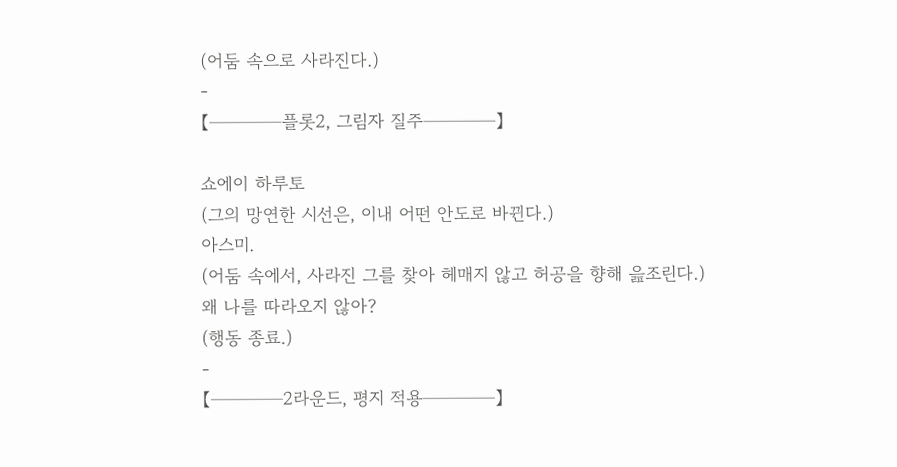(어둠 속으로 사라진다.)
-
【────플롯2, 그림자 질주────】

쇼에이 하루토
(그의 망연한 시선은, 이내 어떤 안도로 바뀐다.)
아스미.
(어둠 속에서, 사라진 그를 찾아 헤매지 않고 허공을 향해 읊조린다.)
왜 나를 따라오지 않아?
(행동 종료.)
-
【────2라운드, 평지 적용────】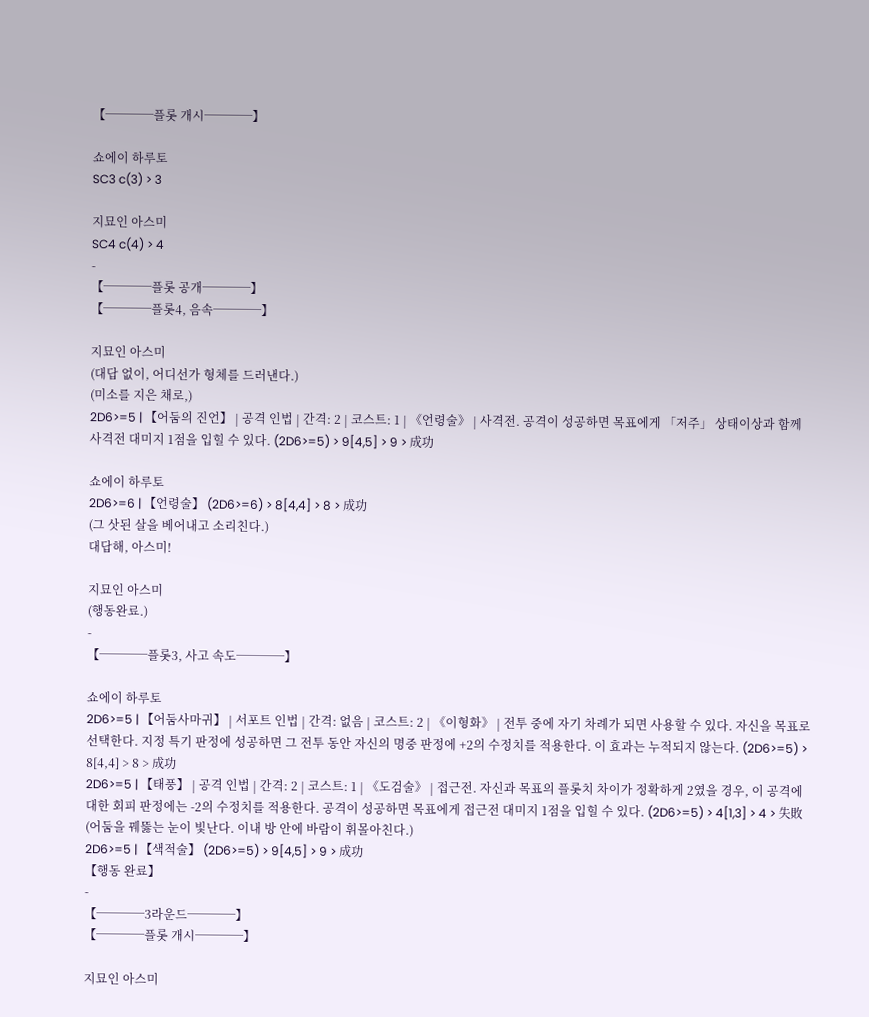【────플롯 개시────】

쇼에이 하루토
SC3 c(3) > 3

지묘인 아스미
SC4 c(4) > 4
-
【────플롯 공개────】
【────플롯4, 음속────】

지묘인 아스미
(대답 없이, 어디선가 형체를 드러낸다.)
(미소를 지은 채로,)
2D6>=5 | 【어둠의 진언】 | 공격 인법 | 간격: 2 | 코스트: 1 | 《언령술》 | 사격전. 공격이 성공하면 목표에게 「저주」 상태이상과 함께 사격전 대미지 1점을 입힐 수 있다. (2D6>=5) > 9[4,5] > 9 > 成功

쇼에이 하루토
2D6>=6 | 【언령술】 (2D6>=6) > 8[4,4] > 8 > 成功
(그 삿된 살을 베어내고 소리친다.)
대답해, 아스미!

지묘인 아스미
(행동완료.)
-
【────플롯3, 사고 속도────】

쇼에이 하루토
2D6>=5 | 【어둠사마귀】 | 서포트 인법 | 간격: 없음 | 코스트: 2 | 《이형화》 | 전투 중에 자기 차례가 되면 사용할 수 있다. 자신을 목표로 선택한다. 지정 특기 판정에 성공하면 그 전투 동안 자신의 명중 판정에 +2의 수정치를 적용한다. 이 효과는 누적되지 않는다. (2D6>=5) > 8[4,4] > 8 > 成功
2D6>=5 | 【태풍】 | 공격 인법 | 간격: 2 | 코스트: 1 | 《도검술》 | 접근전. 자신과 목표의 플롯치 차이가 정확하게 2였을 경우, 이 공격에 대한 회피 판정에는 -2의 수정치를 적용한다. 공격이 성공하면 목표에게 접근전 대미지 1점을 입힐 수 있다. (2D6>=5) > 4[1,3] > 4 > 失敗
(어둠을 꿰뚫는 눈이 빛난다. 이내 방 안에 바람이 휘몰아친다.)
2D6>=5 | 【색적술】 (2D6>=5) > 9[4,5] > 9 > 成功
【행동 완료】
-
【────3라운드────】
【────플롯 개시────】

지묘인 아스미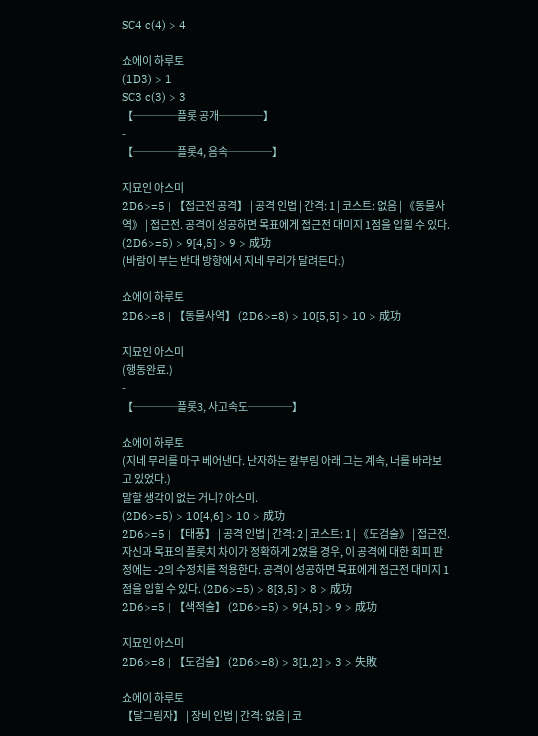SC4 c(4) > 4

쇼에이 하루토
(1D3) > 1
SC3 c(3) > 3
【────플롯 공개────】
-
【────플롯4, 음속────】

지묘인 아스미
2D6>=5 | 【접근전 공격】 | 공격 인법 | 간격: 1 | 코스트: 없음 | 《동물사역》 | 접근전. 공격이 성공하면 목표에게 접근전 대미지 1점을 입힐 수 있다. (2D6>=5) > 9[4,5] > 9 > 成功
(바람이 부는 반대 방향에서 지네 무리가 달려든다.)

쇼에이 하루토
2D6>=8 | 【동물사역】 (2D6>=8) > 10[5,5] > 10 > 成功

지묘인 아스미
(행동완료.)
-
【────플롯3, 사고속도────】

쇼에이 하루토
(지네 무리를 마구 베어낸다. 난자하는 칼부림 아래 그는 계속, 너를 바라보고 있었다.)
말할 생각이 없는 거니? 아스미.
(2D6>=5) > 10[4,6] > 10 > 成功
2D6>=5 | 【태풍】 | 공격 인법 | 간격: 2 | 코스트: 1 | 《도검술》 | 접근전. 자신과 목표의 플롯치 차이가 정확하게 2였을 경우, 이 공격에 대한 회피 판정에는 -2의 수정치를 적용한다. 공격이 성공하면 목표에게 접근전 대미지 1점을 입힐 수 있다. (2D6>=5) > 8[3,5] > 8 > 成功
2D6>=5 | 【색적술】 (2D6>=5) > 9[4,5] > 9 > 成功

지묘인 아스미
2D6>=8 | 【도검술】 (2D6>=8) > 3[1,2] > 3 > 失敗

쇼에이 하루토
【달그림자】 | 장비 인법 | 간격: 없음 | 코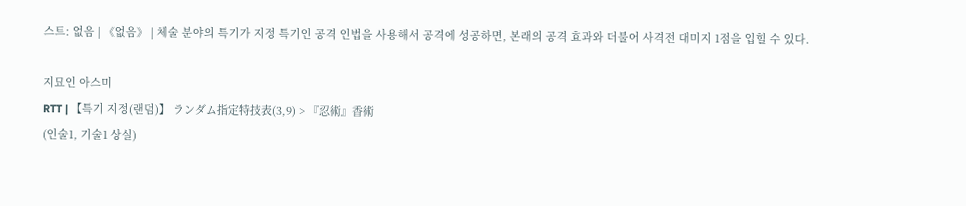스트: 없음 | 《없음》 | 체술 분야의 특기가 지정 특기인 공격 인법을 사용해서 공격에 성공하면, 본래의 공격 효과와 더불어 사격전 대미지 1점을 입힐 수 있다.

지묘인 아스미
RTT | 【특기 지정(랜덤)】 ランダム指定特技表(3,9) > 『忍術』香術
(인술1, 기술1 상실)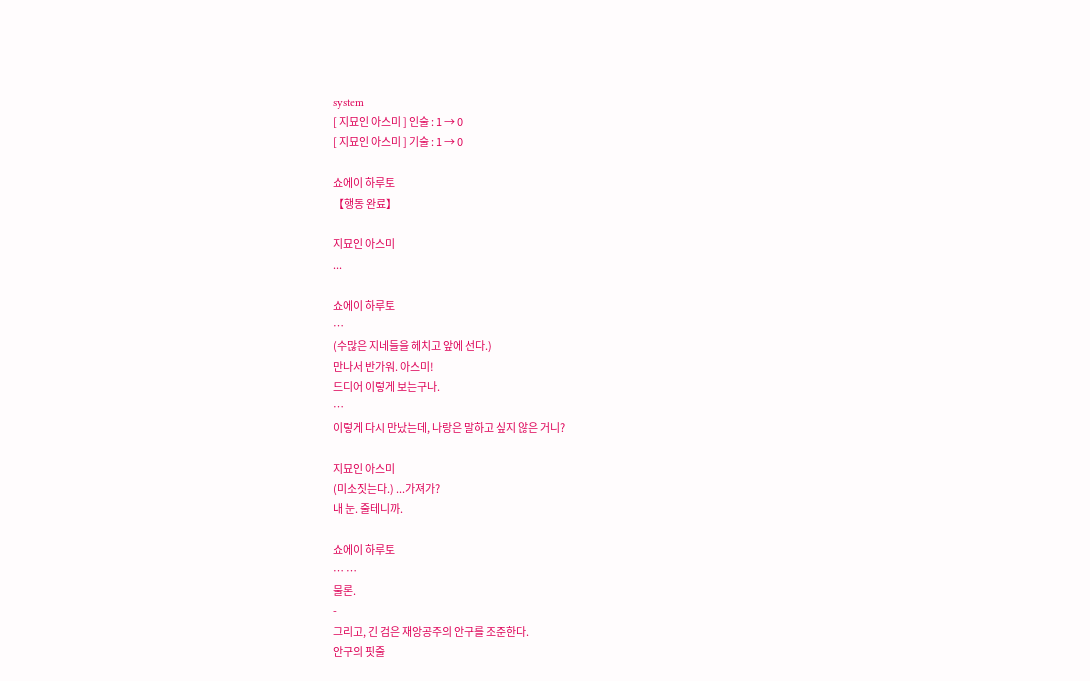system
[ 지묘인 아스미 ] 인술 : 1 → 0
[ 지묘인 아스미 ] 기술 : 1 → 0

쇼에이 하루토
【행동 완료】

지묘인 아스미
...

쇼에이 하루토
⋯
(수많은 지네들을 헤치고 앞에 선다.)
만나서 반가워. 아스미!
드디어 이렇게 보는구나.
⋯
이렇게 다시 만났는데, 나랑은 말하고 싶지 않은 거니?

지묘인 아스미
(미소짓는다.) ...가져가?
내 눈. 줄테니까.

쇼에이 하루토
⋯ ⋯
물론.
-
그리고, 긴 검은 재앙공주의 안구를 조준한다.
안구의 핏줄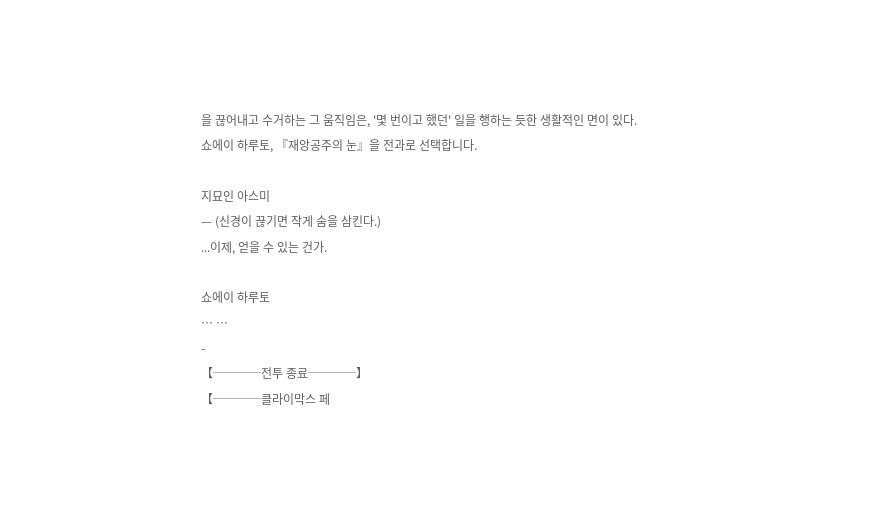을 끊어내고 수거하는 그 움직임은, '몇 번이고 했던' 일을 행하는 듯한 생활적인 면이 있다.
쇼에이 하루토, 『재앙공주의 눈』을 전과로 선택합니다.

지묘인 아스미
— (신경이 끊기면 작게 숨을 삼킨다.)
...이제, 얻을 수 있는 건가.

쇼에이 하루토
⋯ ⋯
-
【────전투 종료────】
【────클라이막스 페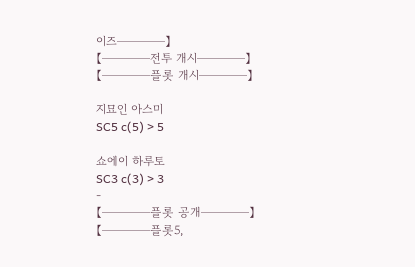이즈────】
【────전투 개시────】
【────플롯 개시────】

지묘인 아스미
SC5 c(5) > 5

쇼에이 하루토
SC3 c(3) > 3
-
【────플롯 공개────】
【────플롯5,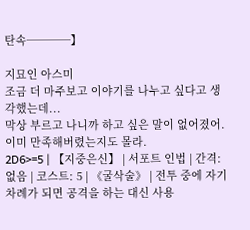탄속────】

지묘인 아스미
조금 더 마주보고 이야기를 나누고 싶다고 생각했는데...
막상 부르고 나니까 하고 싶은 말이 없어졌어.
이미 만족해버렸는지도 몰라.
2D6>=5 | 【지중은신】 | 서포트 인법 | 간격: 없음 | 코스트: 5 | 《굴삭술》 | 전투 중에 자기 차례가 되면 공격을 하는 대신 사용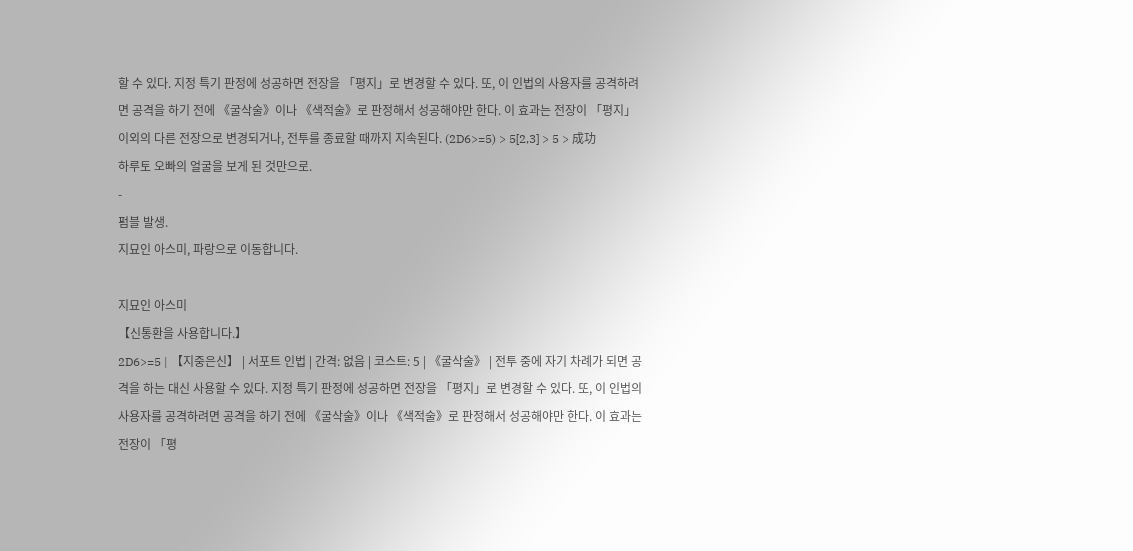할 수 있다. 지정 특기 판정에 성공하면 전장을 「평지」로 변경할 수 있다. 또, 이 인법의 사용자를 공격하려면 공격을 하기 전에 《굴삭술》이나 《색적술》로 판정해서 성공해야만 한다. 이 효과는 전장이 「평지」 이외의 다른 전장으로 변경되거나, 전투를 종료할 때까지 지속된다. (2D6>=5) > 5[2,3] > 5 > 成功
하루토 오빠의 얼굴을 보게 된 것만으로.
-
펌블 발생.
지묘인 아스미, 파랑으로 이동합니다.

지묘인 아스미
【신통환을 사용합니다.】
2D6>=5 | 【지중은신】 | 서포트 인법 | 간격: 없음 | 코스트: 5 | 《굴삭술》 | 전투 중에 자기 차례가 되면 공격을 하는 대신 사용할 수 있다. 지정 특기 판정에 성공하면 전장을 「평지」로 변경할 수 있다. 또, 이 인법의 사용자를 공격하려면 공격을 하기 전에 《굴삭술》이나 《색적술》로 판정해서 성공해야만 한다. 이 효과는 전장이 「평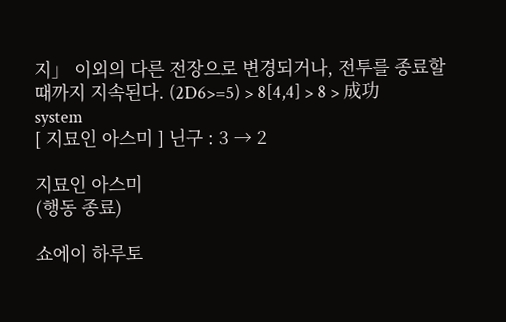지」 이외의 다른 전장으로 변경되거나, 전투를 종료할 때까지 지속된다. (2D6>=5) > 8[4,4] > 8 > 成功
system
[ 지묘인 아스미 ] 닌구 : 3 → 2

지묘인 아스미
(행동 종료)

쇼에이 하루토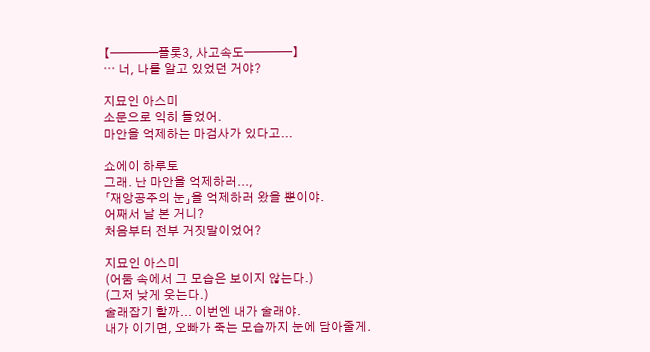【────플롯3, 사고속도────】
⋯ 너, 나를 알고 있었던 거야?

지묘인 아스미
소문으로 익히 들었어.
마안을 억제하는 마검사가 있다고...

쇼에이 하루토
그래. 난 마안을 억제하러...,
「재앙공주의 눈」을 억제하러 왔을 뿐이야.
어째서 날 본 거니?
처음부터 전부 거짓말이었어?

지묘인 아스미
(어둠 속에서 그 모습은 보이지 않는다.)
(그저 낮게 웃는다.)
술래잡기 할까... 이번엔 내가 술래야.
내가 이기면, 오빠가 죽는 모습까지 눈에 담아줄게.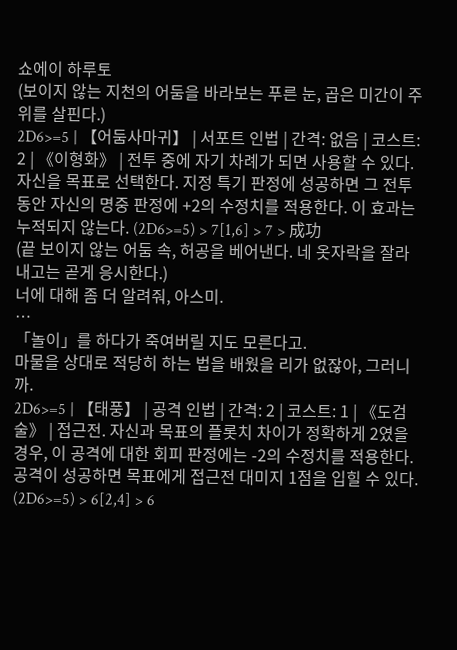쇼에이 하루토
(보이지 않는 지천의 어둠을 바라보는 푸른 눈, 곱은 미간이 주위를 살핀다.)
2D6>=5 | 【어둠사마귀】 | 서포트 인법 | 간격: 없음 | 코스트: 2 | 《이형화》 | 전투 중에 자기 차례가 되면 사용할 수 있다. 자신을 목표로 선택한다. 지정 특기 판정에 성공하면 그 전투 동안 자신의 명중 판정에 +2의 수정치를 적용한다. 이 효과는 누적되지 않는다. (2D6>=5) > 7[1,6] > 7 > 成功
(끝 보이지 않는 어둠 속, 허공을 베어낸다. 네 옷자락을 잘라내고는 곧게 응시한다.)
너에 대해 좀 더 알려줘, 아스미.
⋯
「놀이」를 하다가 죽여버릴 지도 모른다고.
마물을 상대로 적당히 하는 법을 배웠을 리가 없잖아, 그러니까.
2D6>=5 | 【태풍】 | 공격 인법 | 간격: 2 | 코스트: 1 | 《도검술》 | 접근전. 자신과 목표의 플롯치 차이가 정확하게 2였을 경우, 이 공격에 대한 회피 판정에는 -2의 수정치를 적용한다. 공격이 성공하면 목표에게 접근전 대미지 1점을 입힐 수 있다. (2D6>=5) > 6[2,4] > 6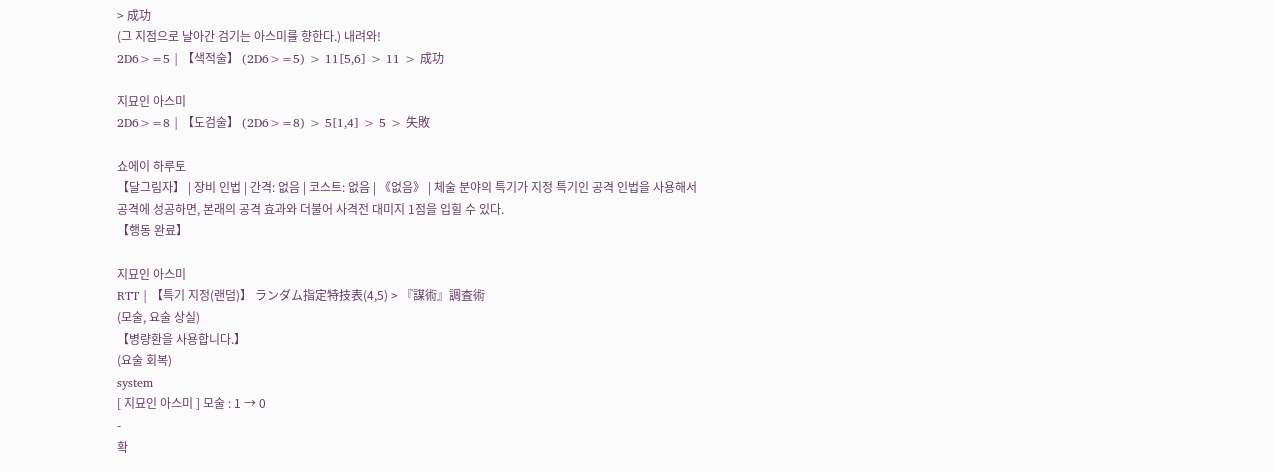> 成功
(그 지점으로 날아간 검기는 아스미를 향한다.) 내려와!
2D6>=5 | 【색적술】 (2D6>=5) > 11[5,6] > 11 > 成功

지묘인 아스미
2D6>=8 | 【도검술】 (2D6>=8) > 5[1,4] > 5 > 失敗

쇼에이 하루토
【달그림자】 | 장비 인법 | 간격: 없음 | 코스트: 없음 | 《없음》 | 체술 분야의 특기가 지정 특기인 공격 인법을 사용해서 공격에 성공하면, 본래의 공격 효과와 더불어 사격전 대미지 1점을 입힐 수 있다.
【행동 완료】

지묘인 아스미
RTT | 【특기 지정(랜덤)】 ランダム指定特技表(4,5) > 『謀術』調査術
(모술, 요술 상실)
【병량환을 사용합니다.】
(요술 회복)
system
[ 지묘인 아스미 ] 모술 : 1 → 0
-
확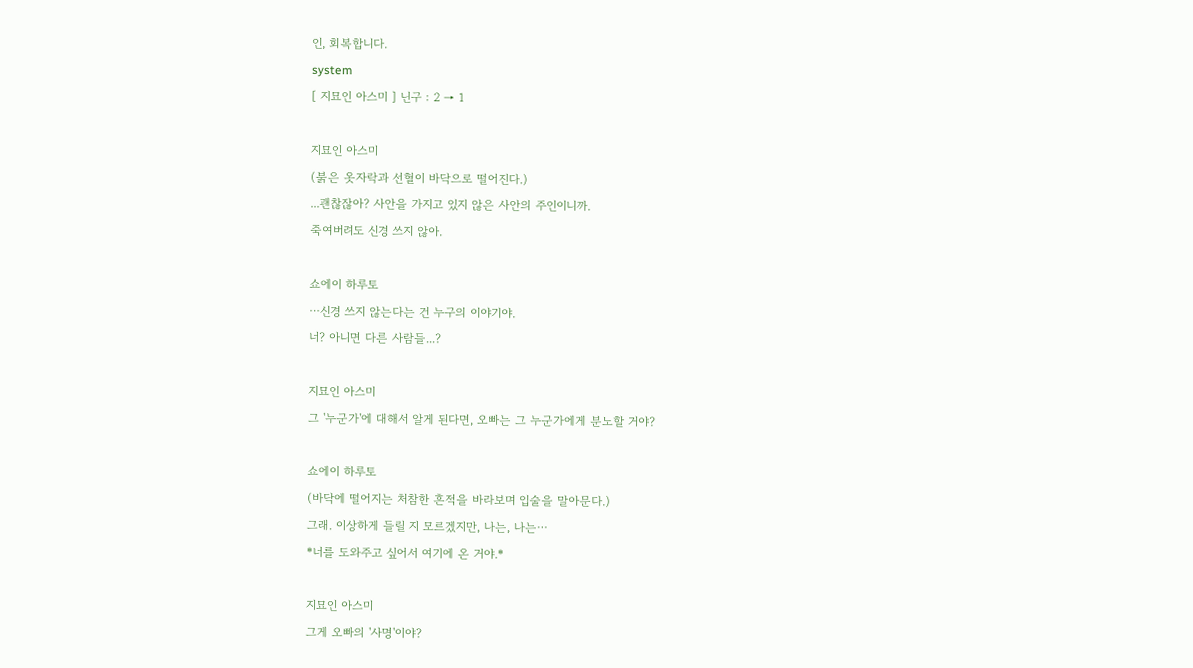인, 회복합니다.
system
[ 지묘인 아스미 ] 닌구 : 2 → 1

지묘인 아스미
(붉은 옷자락과 선혈이 바닥으로 떨어진다.)
...괜찮잖아? 사안을 가지고 있지 않은 사안의 주인이니까.
죽여버려도 신경 쓰지 않아.

쇼에이 하루토
⋯신경 쓰지 않는다는 건 누구의 이야기야.
너? 아니면 다른 사람들...?

지묘인 아스미
그 '누군가'에 대해서 알게 된다면, 오빠는 그 누군가에게 분노할 거야?

쇼에이 하루토
(바닥에 떨어지는 처참한 흔적을 바라보며 입술을 말아문다.)
그래. 이상하게 들릴 지 모르겠지만, 나는, 나는⋯
*너를 도와주고 싶어서 여기에 온 거야.*

지묘인 아스미
그게 오빠의 '사명'이야?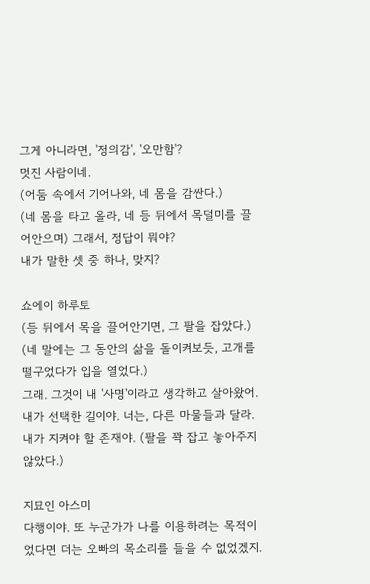그게 아니라면, '정의감', '오만함'?
멋진 사람이네.
(어둠 속에서 기어나와, 네 몸을 감싼다.)
(네 몸을 타고 올라, 네 등 뒤에서 목덜미를 끌어안으며) 그래서, 정답이 뭐야?
내가 말한 셋 중 하나, 맞지?

쇼에이 하루토
(등 뒤에서 목을 끌어안기면, 그 팔을 잡았다.)
(네 말에는 그 동안의 삶을 돌이켜보듯, 고개를 떨구었다가 입을 열었다.)
그래. 그것이 내 '사명'이라고 생각하고 살아왔어.
내가 선택한 길이야. 너는, 다른 마물들과 달라.
내가 지켜야 할 존재야. (팔을 꽉 잡고 놓아주지 않았다.)

지묘인 아스미
다행이야. 또 누군가가 나를 이용하려는 목적이었다면 더는 오빠의 목소리를 들을 수 없었겠지.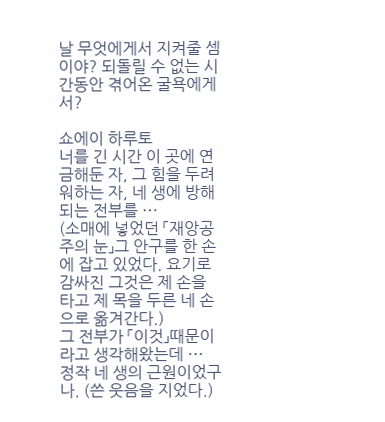날 무엇에게서 지켜줄 셈이야? 되돌릴 수 없는 시간동안 겪어온 굴욕에게서?

쇼에이 하루토
너를 긴 시간 이 곳에 연금해둔 자, 그 힘을 두려워하는 자, 네 생에 방해되는 전부를 ⋯
(소매에 넣었던 「재앙공주의 눈」그 안구를 한 손에 잡고 있었다. 요기로 감싸진 그것은 제 손을 타고 제 목을 두른 네 손으로 옮겨간다.)
그 전부가 「이것」때문이라고 생각해왔는데 ⋯
정작 네 생의 근원이었구나. (쓴 웃음을 지었다.)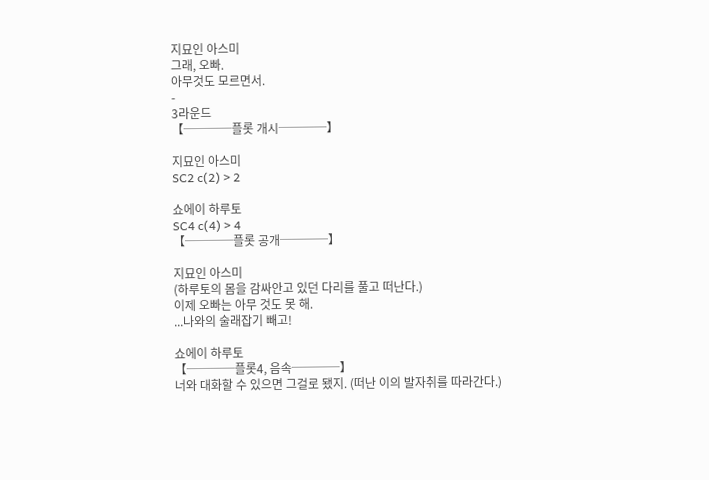지묘인 아스미
그래, 오빠.
아무것도 모르면서.
-
3라운드
【────플롯 개시────】

지묘인 아스미
SC2 c(2) > 2

쇼에이 하루토
SC4 c(4) > 4
【────플롯 공개────】

지묘인 아스미
(하루토의 몸을 감싸안고 있던 다리를 풀고 떠난다.)
이제 오빠는 아무 것도 못 해.
...나와의 술래잡기 빼고!

쇼에이 하루토
【────플롯4, 음속────】
너와 대화할 수 있으면 그걸로 됐지. (떠난 이의 발자취를 따라간다.)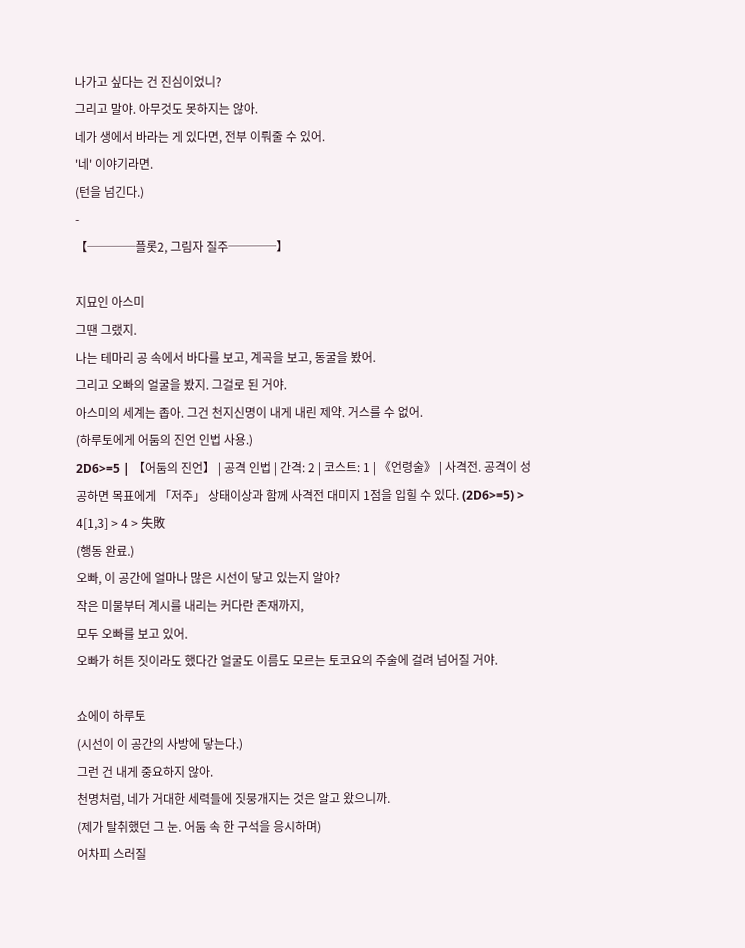나가고 싶다는 건 진심이었니?
그리고 말야. 아무것도 못하지는 않아.
네가 생에서 바라는 게 있다면, 전부 이뤄줄 수 있어.
'네' 이야기라면.
(턴을 넘긴다.)
-
【────플롯2, 그림자 질주────】

지묘인 아스미
그땐 그랬지.
나는 테마리 공 속에서 바다를 보고, 계곡을 보고, 동굴을 봤어.
그리고 오빠의 얼굴을 봤지. 그걸로 된 거야.
아스미의 세계는 좁아. 그건 천지신명이 내게 내린 제약. 거스를 수 없어.
(하루토에게 어둠의 진언 인법 사용.)
2D6>=5 | 【어둠의 진언】 | 공격 인법 | 간격: 2 | 코스트: 1 | 《언령술》 | 사격전. 공격이 성공하면 목표에게 「저주」 상태이상과 함께 사격전 대미지 1점을 입힐 수 있다. (2D6>=5) > 4[1,3] > 4 > 失敗
(행동 완료.)
오빠, 이 공간에 얼마나 많은 시선이 닿고 있는지 알아?
작은 미물부터 계시를 내리는 커다란 존재까지,
모두 오빠를 보고 있어.
오빠가 허튼 짓이라도 했다간 얼굴도 이름도 모르는 토코요의 주술에 걸려 넘어질 거야.

쇼에이 하루토
(시선이 이 공간의 사방에 닿는다.)
그런 건 내게 중요하지 않아.
천명처럼, 네가 거대한 세력들에 짓뭉개지는 것은 알고 왔으니까.
(제가 탈취했던 그 눈. 어둠 속 한 구석을 응시하며)
어차피 스러질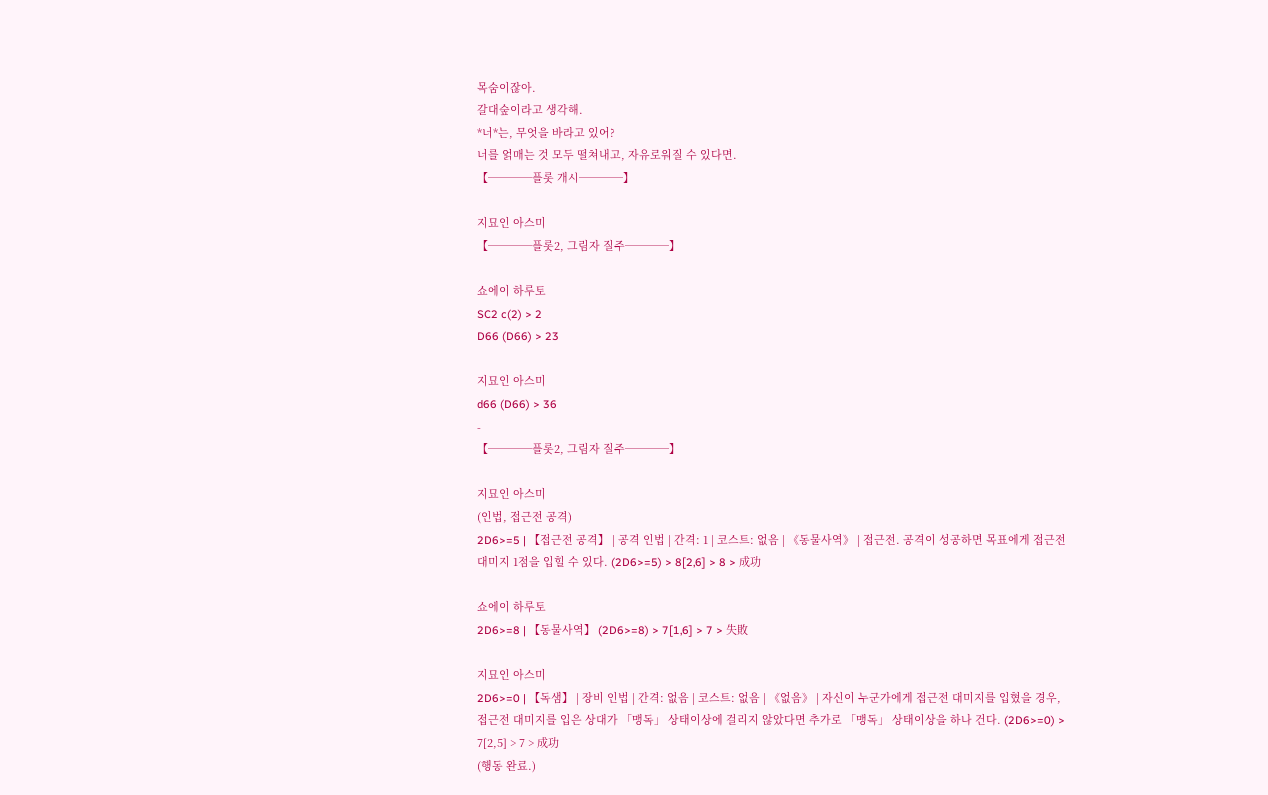목숨이잖아.
갈대숲이라고 생각해.
*너*는, 무엇을 바라고 있어?
너를 얽매는 것 모두 떨쳐내고, 자유로워질 수 있다면.
【────플롯 개시────】

지묘인 아스미
【────플롯2, 그림자 질주────】

쇼에이 하루토
SC2 c(2) > 2
D66 (D66) > 23

지묘인 아스미
d66 (D66) > 36
-
【────플롯2, 그림자 질주────】

지묘인 아스미
(인법, 접근전 공격)
2D6>=5 | 【접근전 공격】 | 공격 인법 | 간격: 1 | 코스트: 없음 | 《동물사역》 | 접근전. 공격이 성공하면 목표에게 접근전 대미지 1점을 입힐 수 있다. (2D6>=5) > 8[2,6] > 8 > 成功

쇼에이 하루토
2D6>=8 | 【동물사역】 (2D6>=8) > 7[1,6] > 7 > 失敗

지묘인 아스미
2D6>=0 | 【독샘】 | 장비 인법 | 간격: 없음 | 코스트: 없음 | 《없음》 | 자신이 누군가에게 접근전 대미지를 입혔을 경우, 접근전 대미지를 입은 상대가 「맹독」 상태이상에 걸리지 않았다면 추가로 「맹독」 상태이상을 하나 건다. (2D6>=0) > 7[2,5] > 7 > 成功
(행동 완료.)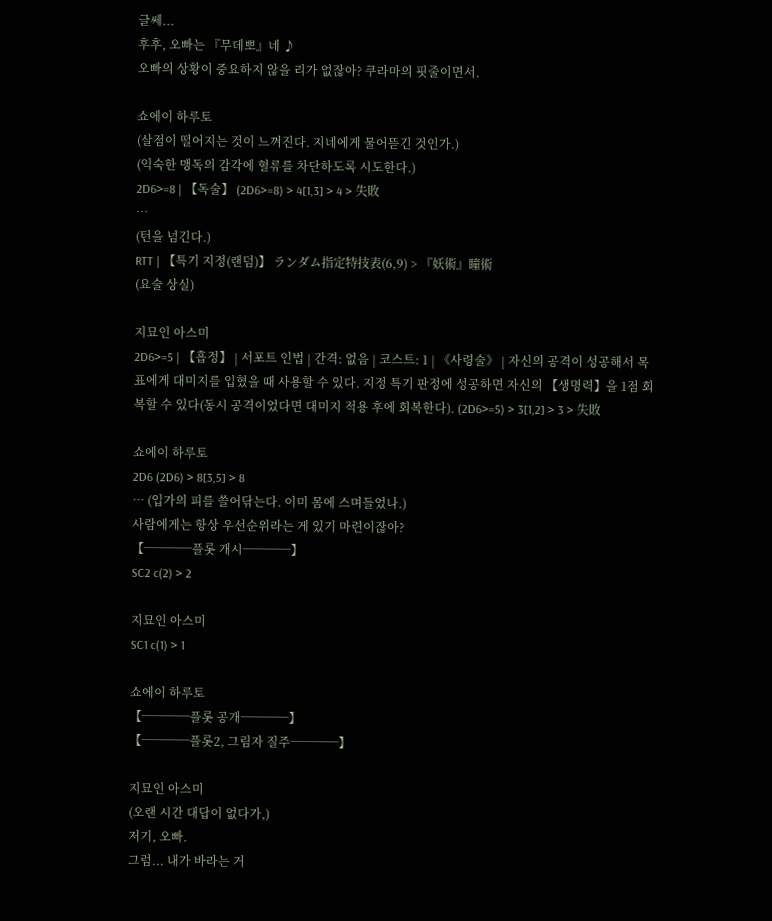글쎄...
후후, 오빠는 『무데뽀』네 ♪
오빠의 상황이 중요하지 않을 리가 없잖아? 쿠라마의 핏줄이면서.

쇼에이 하루토
(살점이 떨어지는 것이 느껴진다. 지네에게 물어뜯긴 것인가.)
(익숙한 맹독의 감각에 혈류를 차단하도록 시도한다.)
2D6>=8 | 【독술】 (2D6>=8) > 4[1,3] > 4 > 失敗
⋯
(턴을 넘긴다.)
RTT | 【특기 지정(랜덤)】 ランダム指定特技表(6,9) > 『妖術』瞳術
(요술 상실)

지묘인 아스미
2D6>=5 | 【흡정】 | 서포트 인법 | 간격: 없음 | 코스트: 1 | 《사령술》 | 자신의 공격이 성공해서 목표에게 대미지를 입혔을 때 사용할 수 있다. 지정 특기 판정에 성공하면 자신의 【생명력】을 1점 회복할 수 있다(동시 공격이었다면 대미지 적용 후에 회복한다). (2D6>=5) > 3[1,2] > 3 > 失敗

쇼에이 하루토
2D6 (2D6) > 8[3,5] > 8
⋯ (입가의 피를 쓸어닦는다. 이미 몸에 스며들었나.)
사람에게는 항상 우선순위라는 게 있기 마련이잖아?
【────플롯 개시────】
SC2 c(2) > 2

지묘인 아스미
SC1 c(1) > 1

쇼에이 하루토
【────플롯 공개────】
【────플롯2, 그림자 질주────】

지묘인 아스미
(오랜 시간 대답이 없다가,)
저기, 오빠.
그럼... 내가 바라는 거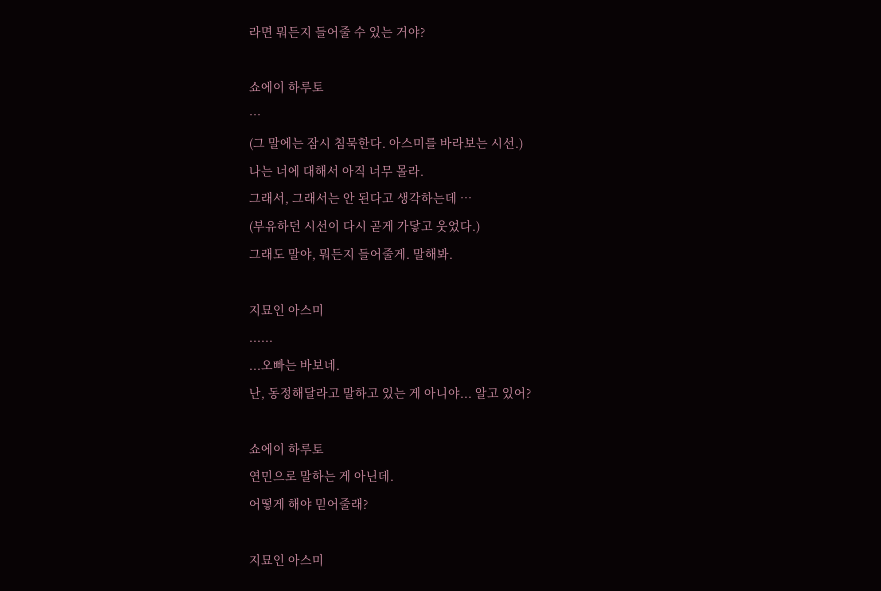라면 뭐든지 들어줄 수 있는 거야?

쇼에이 하루토
⋯
(그 말에는 잠시 침묵한다. 아스미를 바라보는 시선.)
나는 너에 대해서 아직 너무 몰라.
그래서, 그래서는 안 된다고 생각하는데 ⋯
(부유하던 시선이 다시 곧게 가닿고 웃었다.)
그래도 말야, 뭐든지 들어줄게. 말해봐.

지묘인 아스미
......
...오빠는 바보네.
난, 동정해달라고 말하고 있는 게 아니야... 알고 있어?

쇼에이 하루토
연민으로 말하는 게 아닌데.
어떻게 해야 믿어줄래?

지묘인 아스미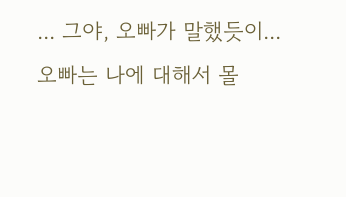... 그야, 오빠가 말했듯이...
오빠는 나에 대해서 몰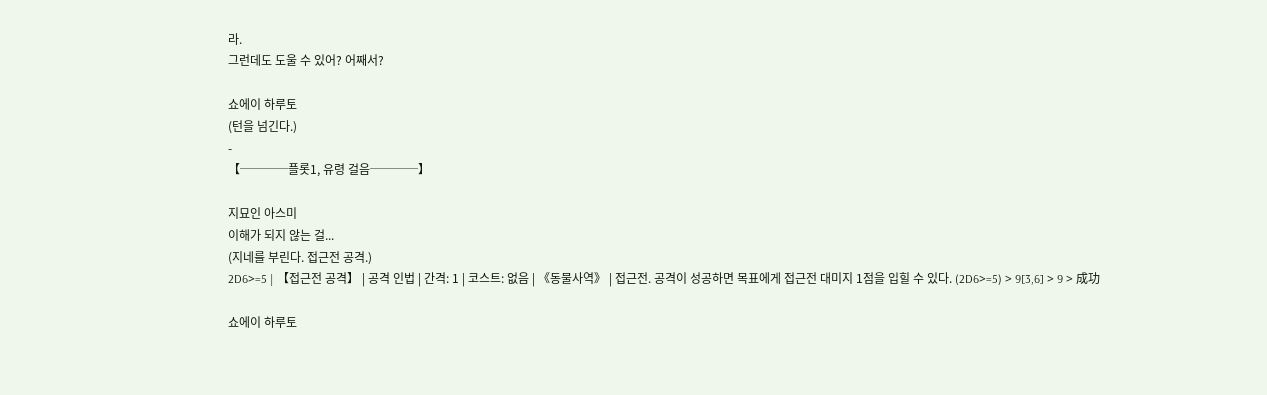라.
그런데도 도울 수 있어? 어째서?

쇼에이 하루토
(턴을 넘긴다.)
-
【────플롯1, 유령 걸음────】

지묘인 아스미
이해가 되지 않는 걸...
(지네를 부린다. 접근전 공격.)
2D6>=5 | 【접근전 공격】 | 공격 인법 | 간격: 1 | 코스트: 없음 | 《동물사역》 | 접근전. 공격이 성공하면 목표에게 접근전 대미지 1점을 입힐 수 있다. (2D6>=5) > 9[3,6] > 9 > 成功

쇼에이 하루토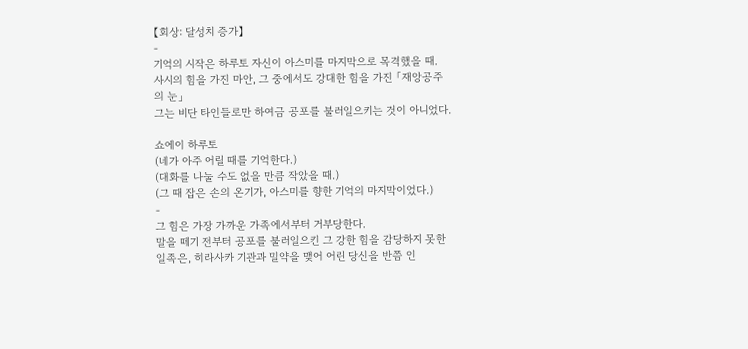【회상: 달성치 증가】
-
기억의 시작은 하루토 자신이 아스미를 마지막으로 목격했을 때.
사시의 힘을 가진 마안, 그 중에서도 강대한 힘을 가진 「재앙공주의 눈」
그는 비단 타인들로만 하여금 공포를 불러일으키는 것이 아니었다.

쇼에이 하루토
(네가 아주 어릴 때를 기억한다.)
(대화를 나눌 수도 없을 만큼 작았을 때.)
(그 때 잡은 손의 온기가, 아스미를 향한 기억의 마지막이었다.)
-
그 힘은 가장 가까운 가족에서부터 거부당한다.
말을 떼기 전부터 공포를 불러일으킨 그 강한 힘을 감당하지 못한 일족은, 히라사카 기관과 밀약을 맺어 어린 당신을 반쯤 인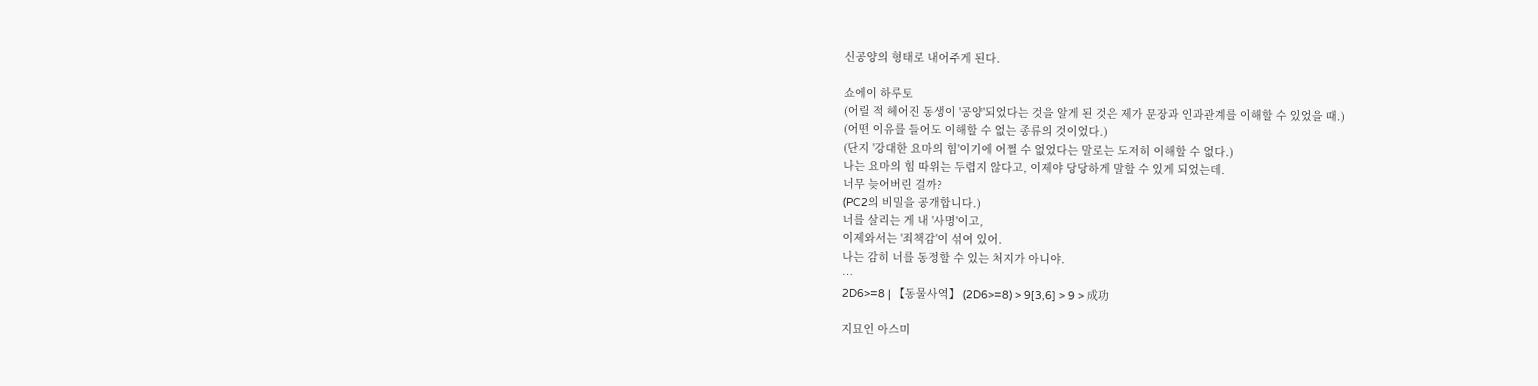신공양의 형태로 내어주게 된다.

쇼에이 하루토
(어릴 적 헤어진 동생이 '공양'되었다는 것을 알게 된 것은 제가 문장과 인과관계를 이해할 수 있었을 때.)
(어떤 이유를 들어도 이해할 수 없는 종류의 것이었다.)
(단지 '강대한 요마의 힘'이기에 어쩔 수 없었다는 말로는 도저히 이해할 수 없다.)
나는 요마의 힘 따위는 두렵지 않다고, 이제야 당당하게 말할 수 있게 되었는데.
너무 늦어버린 걸까?
(PC2의 비밀을 공개합니다.)
너를 살리는 게 내 '사명'이고,
이제와서는 '죄책감'이 섞여 있어.
나는 감히 너를 동정할 수 있는 처지가 아니야.
⋯
2D6>=8 | 【동물사역】 (2D6>=8) > 9[3,6] > 9 > 成功

지묘인 아스미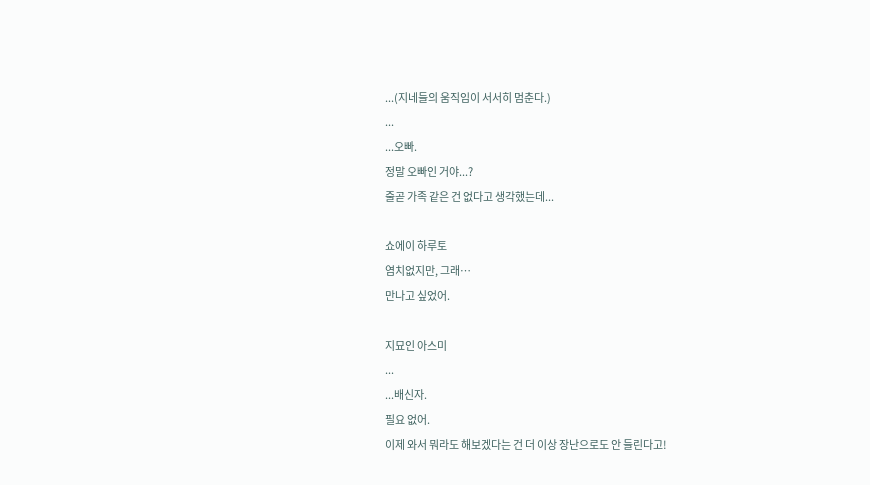...(지네들의 움직임이 서서히 멈춘다.)
...
...오빠.
정말 오빠인 거야...?
줄곧 가족 같은 건 없다고 생각했는데...

쇼에이 하루토
염치없지만, 그래⋯
만나고 싶었어.

지묘인 아스미
...
...배신자.
필요 없어.
이제 와서 뭐라도 해보겠다는 건 더 이상 장난으로도 안 들린다고!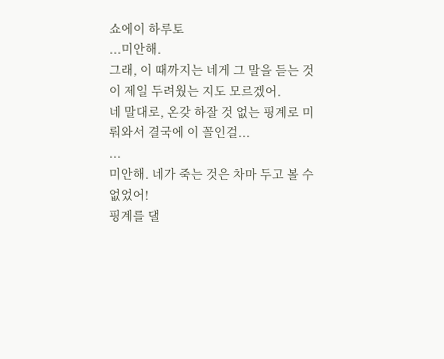쇼에이 하루토
...미안해.
그래, 이 때까지는 네게 그 말을 듣는 것이 제일 두려웠는 지도 모르겠어.
네 말대로, 온갖 하잘 것 없는 핑계로 미뤄와서 결국에 이 꼴인걸...
...
미안해. 네가 죽는 것은 차마 두고 볼 수 없었어!
핑계를 댈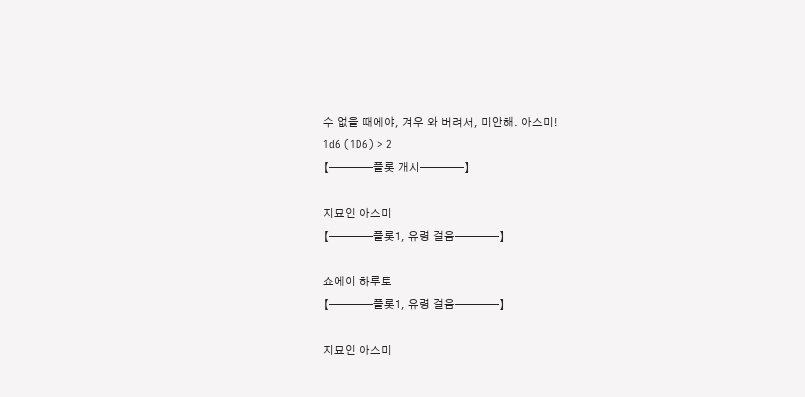수 없을 때에야, 겨우 와 버려서, 미안해. 아스미!
1d6 (1D6) > 2
【────플롯 개시────】

지묘인 아스미
【────플롯1, 유령 걸음────】

쇼에이 하루토
【────플롯1, 유령 걸음────】

지묘인 아스미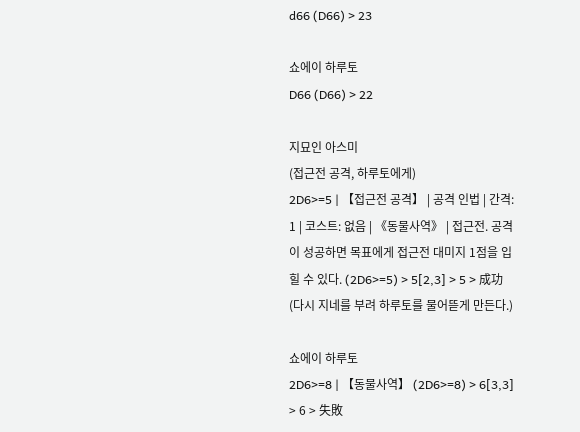d66 (D66) > 23

쇼에이 하루토
D66 (D66) > 22

지묘인 아스미
(접근전 공격, 하루토에게)
2D6>=5 | 【접근전 공격】 | 공격 인법 | 간격: 1 | 코스트: 없음 | 《동물사역》 | 접근전. 공격이 성공하면 목표에게 접근전 대미지 1점을 입힐 수 있다. (2D6>=5) > 5[2,3] > 5 > 成功
(다시 지네를 부려 하루토를 물어뜯게 만든다.)

쇼에이 하루토
2D6>=8 | 【동물사역】 (2D6>=8) > 6[3,3] > 6 > 失敗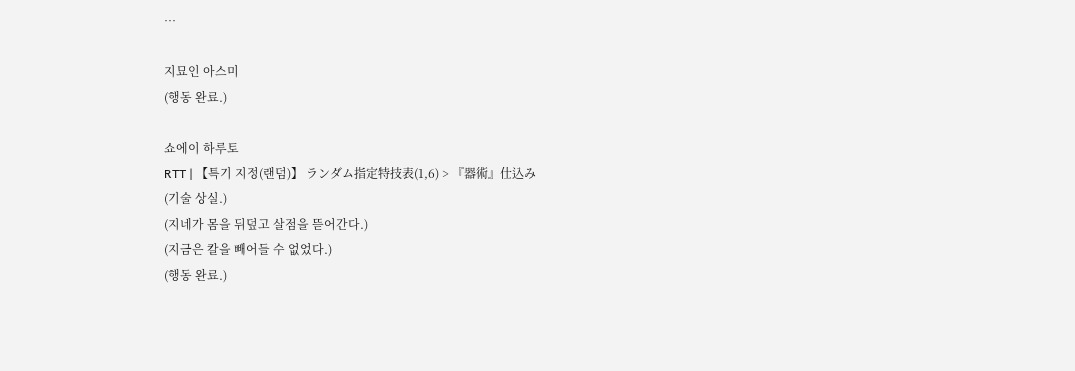⋯

지묘인 아스미
(행동 완료.)

쇼에이 하루토
RTT | 【특기 지정(랜덤)】 ランダム指定特技表(1,6) > 『器術』仕込み
(기술 상실.)
(지네가 몸을 뒤덮고 살점을 뜯어간다.)
(지금은 칼을 빼어들 수 없었다.)
(행동 완료.)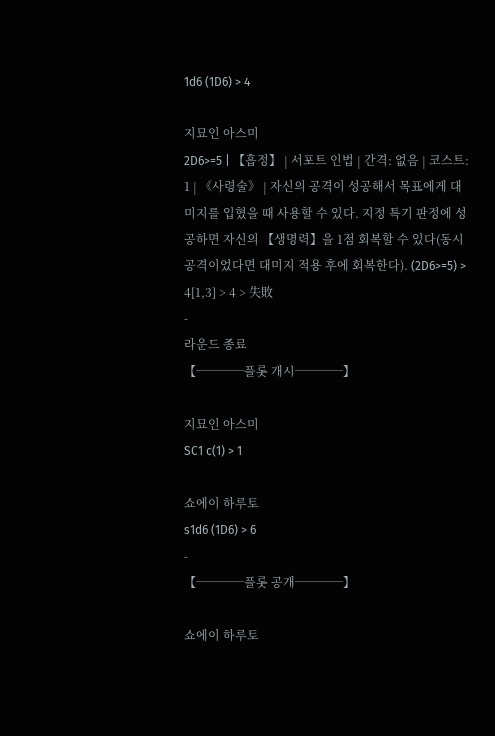1d6 (1D6) > 4

지묘인 아스미
2D6>=5 | 【흡정】 | 서포트 인법 | 간격: 없음 | 코스트: 1 | 《사령술》 | 자신의 공격이 성공해서 목표에게 대미지를 입혔을 때 사용할 수 있다. 지정 특기 판정에 성공하면 자신의 【생명력】을 1점 회복할 수 있다(동시 공격이었다면 대미지 적용 후에 회복한다). (2D6>=5) > 4[1,3] > 4 > 失敗
-
라운드 종료
【────플롯 개시────】

지묘인 아스미
SC1 c(1) > 1

쇼에이 하루토
s1d6 (1D6) > 6
-
【────플롯 공개────】

쇼에이 하루토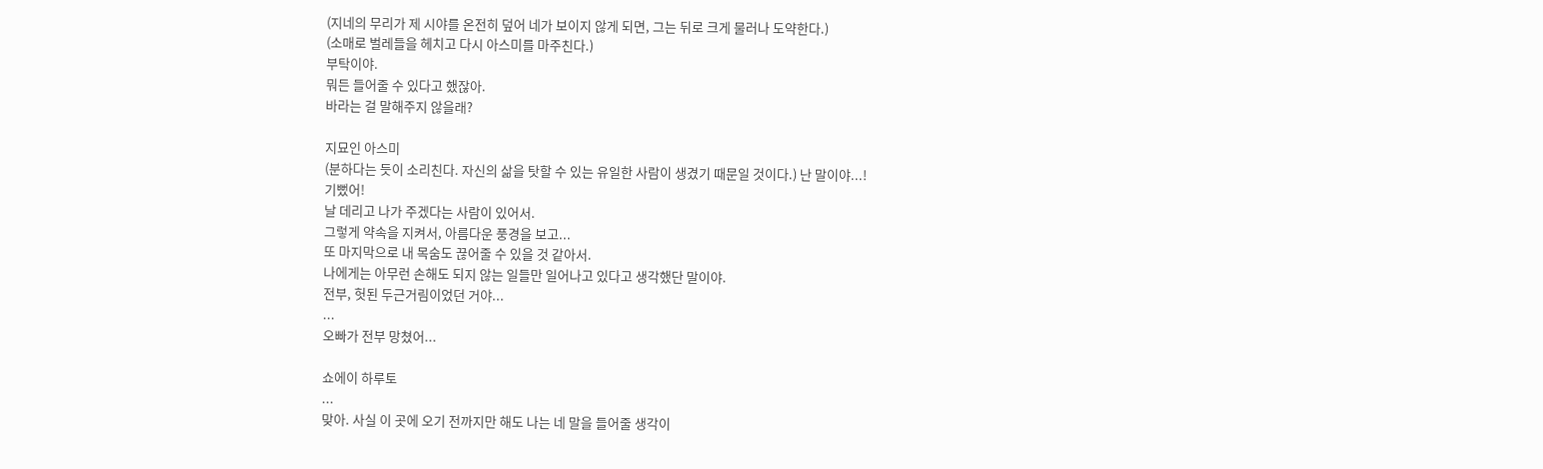(지네의 무리가 제 시야를 온전히 덮어 네가 보이지 않게 되면, 그는 뒤로 크게 물러나 도약한다.)
(소매로 벌레들을 헤치고 다시 아스미를 마주친다.)
부탁이야.
뭐든 들어줄 수 있다고 했잖아.
바라는 걸 말해주지 않을래?

지묘인 아스미
(분하다는 듯이 소리친다. 자신의 삶을 탓할 수 있는 유일한 사람이 생겼기 때문일 것이다.) 난 말이야...!
기뻤어!
날 데리고 나가 주겠다는 사람이 있어서.
그렇게 약속을 지켜서, 아름다운 풍경을 보고...
또 마지막으로 내 목숨도 끊어줄 수 있을 것 같아서.
나에게는 아무런 손해도 되지 않는 일들만 일어나고 있다고 생각했단 말이야.
전부, 헛된 두근거림이었던 거야...
...
오빠가 전부 망쳤어...

쇼에이 하루토
...
맞아. 사실 이 곳에 오기 전까지만 해도 나는 네 말을 들어줄 생각이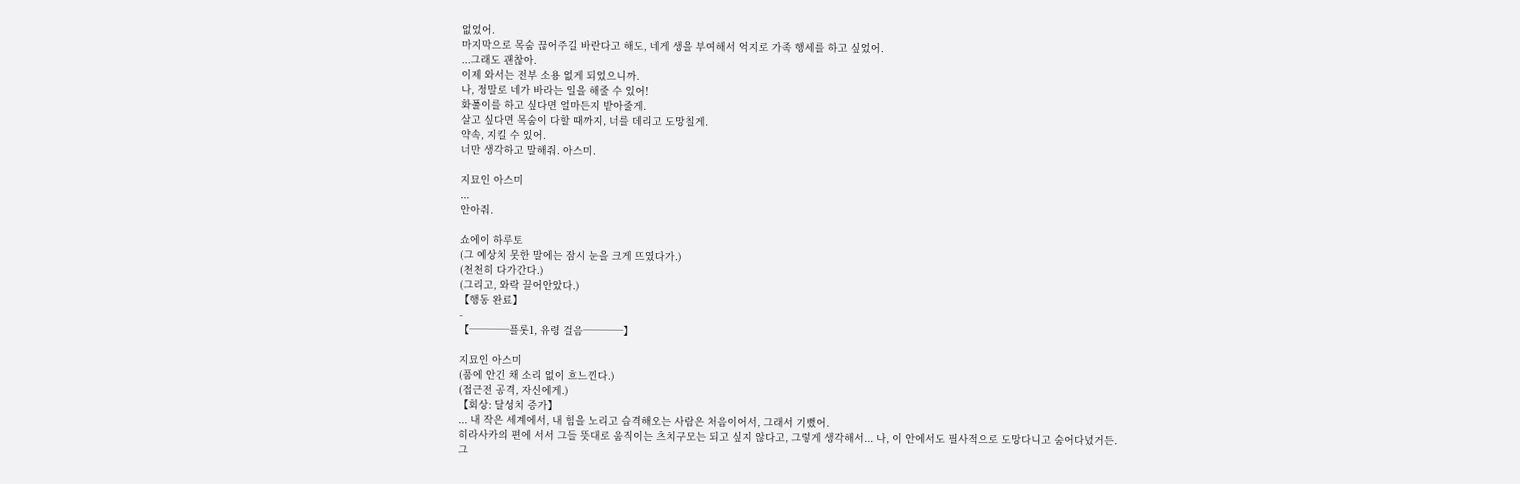없었어.
마지막으로 목숨 끊어주길 바란다고 해도, 네게 생을 부여해서 억지로 가족 행세를 하고 싶었어.
...그래도 괜찮아.
이제 와서는 전부 소용 없게 되었으니까.
나, 정말로 네가 바라는 일을 해줄 수 있어!
화풀이를 하고 싶다면 얼마든지 받아줄게.
살고 싶다면 목숨이 다할 때까지, 너를 데리고 도망칠게.
약속, 지킬 수 있어.
너만 생각하고 말해줘. 아스미.

지묘인 아스미
...
안아줘.

쇼에이 하루토
(그 예상치 못한 말에는 잠시 눈을 크게 뜨였다가.)
(천천히 다가간다.)
(그리고, 와락 끌어안았다.)
【행동 완료】
-
【────플롯1, 유령 걸음────】

지묘인 아스미
(품에 안긴 채 소리 없이 흐느낀다.)
(접근전 공격, 자신에게.)
【회상: 달성치 증가】
... 내 작은 세계에서, 내 힘을 노리고 습격해오는 사람은 처음이어서, 그래서 기뻤어.
히라사카의 편에 서서 그들 뜻대로 움직이는 츠치구모는 되고 싶지 않다고, 그렇게 생각해서... 나, 이 안에서도 필사적으로 도망다니고 숨어다녔거든.
그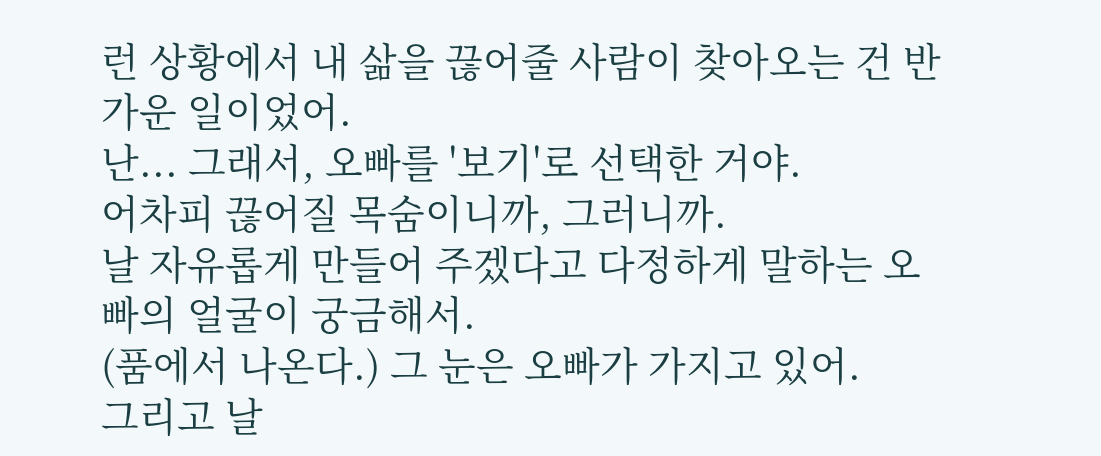런 상황에서 내 삶을 끊어줄 사람이 찾아오는 건 반가운 일이었어.
난... 그래서, 오빠를 '보기'로 선택한 거야.
어차피 끊어질 목숨이니까, 그러니까.
날 자유롭게 만들어 주겠다고 다정하게 말하는 오빠의 얼굴이 궁금해서.
(품에서 나온다.) 그 눈은 오빠가 가지고 있어.
그리고 날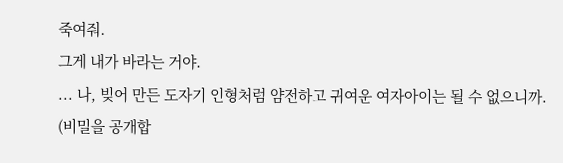죽여줘.
그게 내가 바라는 거야.
... 나, 빚어 만든 도자기 인형처럼 얌전하고 귀여운 여자아이는 될 수 없으니까.
(비밀을 공개합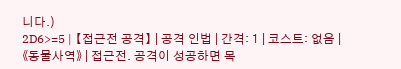니다.)
2D6>=5 | 【접근전 공격】 | 공격 인법 | 간격: 1 | 코스트: 없음 | 《동물사역》 | 접근전. 공격이 성공하면 목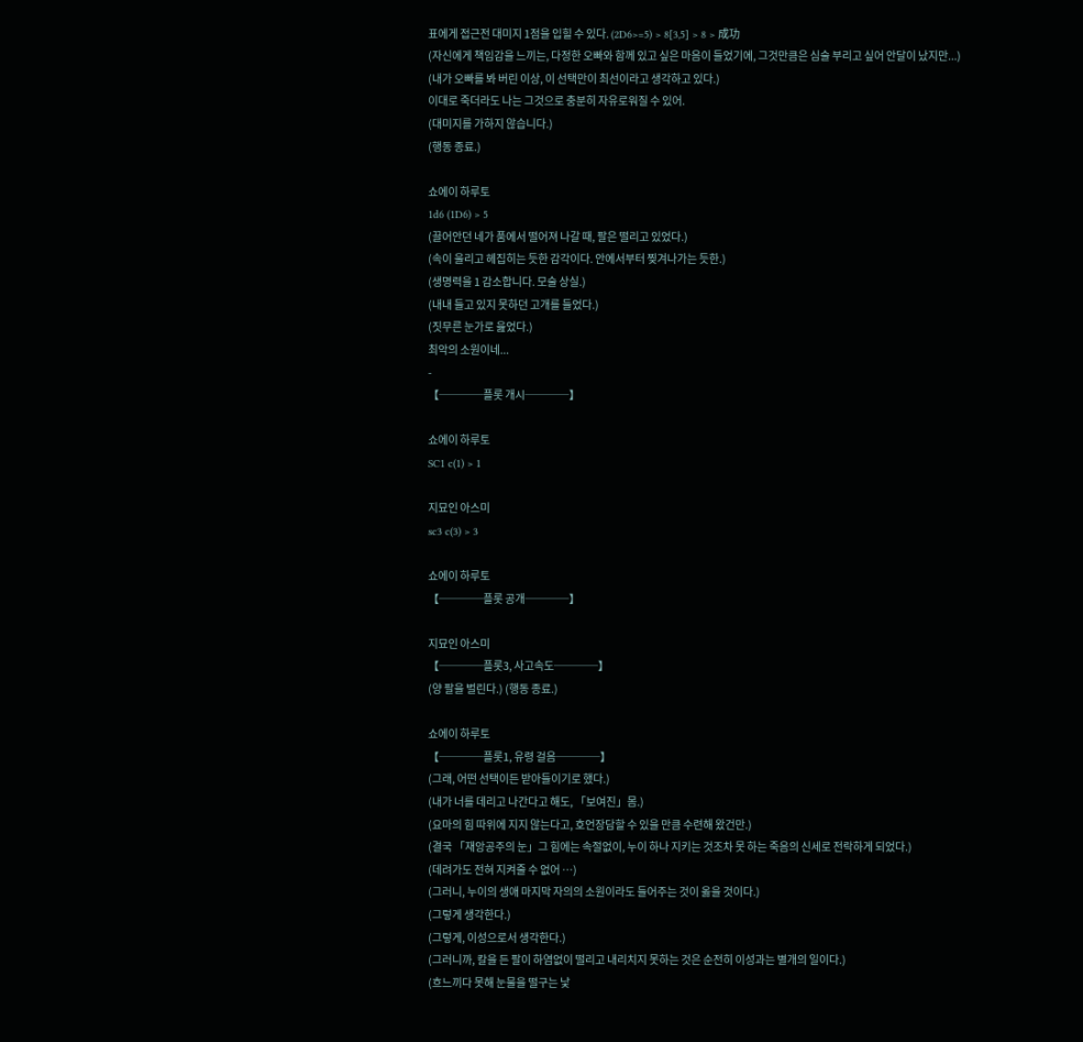표에게 접근전 대미지 1점을 입힐 수 있다. (2D6>=5) > 8[3,5] > 8 > 成功
(자신에게 책임감을 느끼는, 다정한 오빠와 함께 있고 싶은 마음이 들었기에, 그것만큼은 심술 부리고 싶어 안달이 났지만...)
(내가 오빠를 봐 버린 이상, 이 선택만이 최선이라고 생각하고 있다.)
이대로 죽더라도 나는 그것으로 충분히 자유로워질 수 있어.
(대미지를 가하지 않습니다.)
(행동 종료.)

쇼에이 하루토
1d6 (1D6) > 5
(끌어안던 네가 품에서 떨어져 나갈 때, 팔은 떨리고 있었다.)
(속이 울리고 헤집히는 듯한 감각이다. 안에서부터 찢겨나가는 듯한.)
(생명력을 1 감소합니다. 모술 상실.)
(내내 들고 있지 못하던 고개를 들었다.)
(짓무른 눈가로 읊었다.)
최악의 소원이네...
-
【────플롯 개시────】

쇼에이 하루토
SC1 c(1) > 1

지묘인 아스미
sc3 c(3) > 3

쇼에이 하루토
【────플롯 공개────】

지묘인 아스미
【────플롯3, 사고속도────】
(양 팔을 벌린다.) (행동 종료.)

쇼에이 하루토
【────플롯1, 유령 걸음────】
(그래, 어떤 선택이든 받아들이기로 했다.)
(내가 너를 데리고 나간다고 해도, 「보여진」몸.)
(요마의 힘 따위에 지지 않는다고, 호언장담할 수 있을 만큼 수련해 왔건만.)
(결국 「재앙공주의 눈」그 힘에는 속절없이, 누이 하나 지키는 것조차 못 하는 죽음의 신세로 전락하게 되었다.)
(데려가도 전혀 지켜줄 수 없어 ⋯)
(그러니, 누이의 생애 마지막 자의의 소원이라도 들어주는 것이 옳을 것이다.)
(그렇게 생각한다.)
(그렇게, 이성으로서 생각한다.)
(그러니까, 칼을 든 팔이 하염없이 떨리고 내리치지 못하는 것은 순전히 이성과는 별개의 일이다.)
(흐느끼다 못해 눈물을 떨구는 낯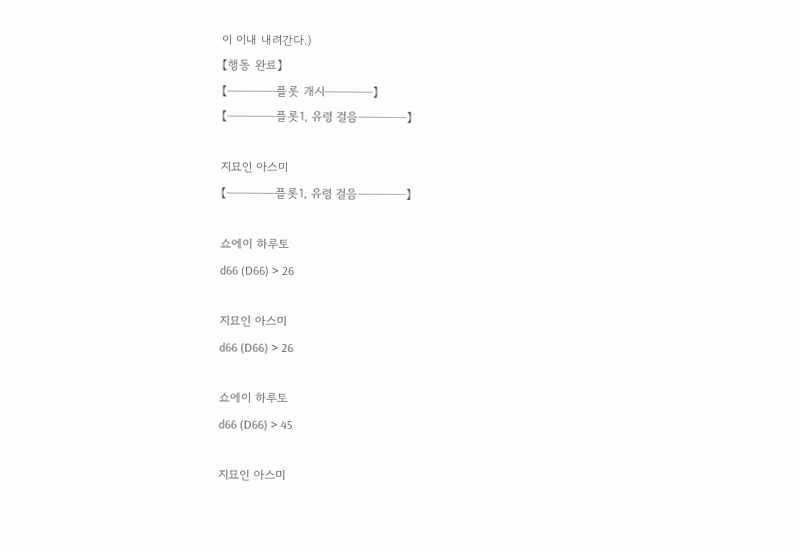이 이내 내려간다.)
【행동 완료】
【────플롯 개시────】
【────플롯1, 유령 걸음────】

지묘인 아스미
【────플롯1, 유령 걸음────】

쇼에이 하루토
d66 (D66) > 26

지묘인 아스미
d66 (D66) > 26

쇼에이 하루토
d66 (D66) > 45

지묘인 아스미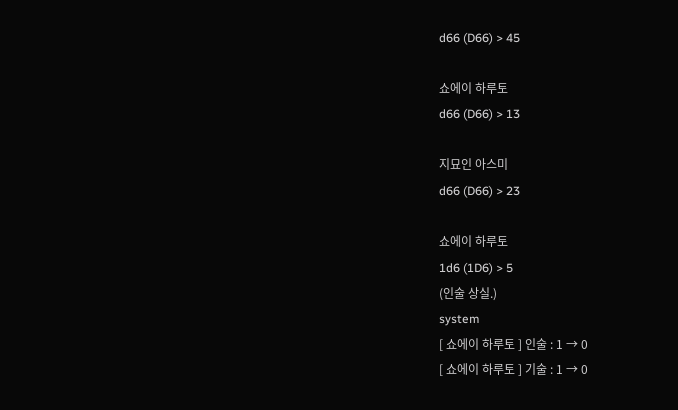d66 (D66) > 45

쇼에이 하루토
d66 (D66) > 13

지묘인 아스미
d66 (D66) > 23

쇼에이 하루토
1d6 (1D6) > 5
(인술 상실.)
system
[ 쇼에이 하루토 ] 인술 : 1 → 0
[ 쇼에이 하루토 ] 기술 : 1 → 0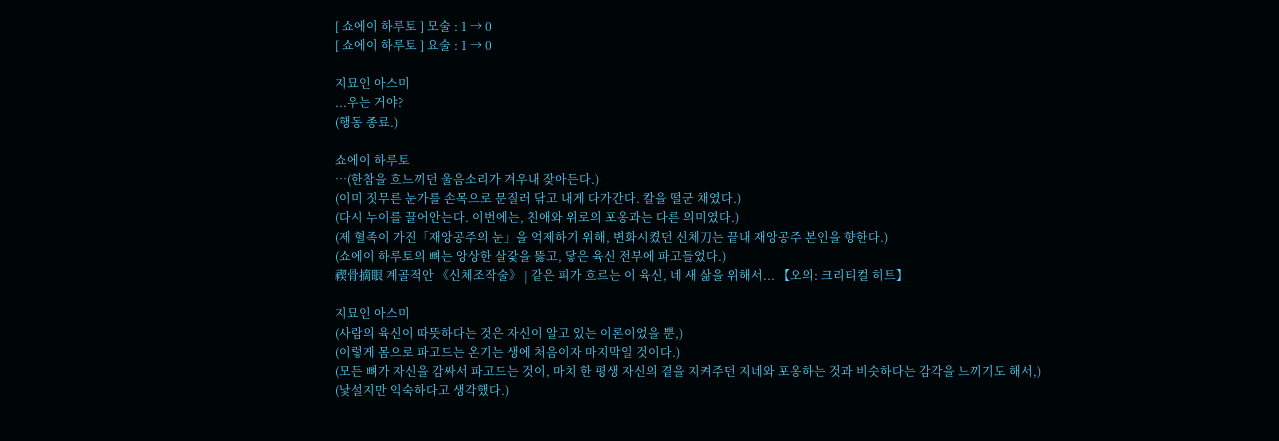[ 쇼에이 하루토 ] 모술 : 1 → 0
[ 쇼에이 하루토 ] 요술 : 1 → 0

지묘인 아스미
...우는 거야?
(행동 종료.)

쇼에이 하루토
⋯(한참을 흐느끼던 울음소리가 겨우내 잦아든다.)
(이미 짓무른 눈가를 손목으로 문질러 닦고 내게 다가간다. 칼을 떨군 채였다.)
(다시 누이를 끌어안는다. 이번에는, 친애와 위로의 포옹과는 다른 의미였다.)
(제 혈족이 가진「재앙공주의 눈」을 억제하기 위해, 변화시켰던 신체刀는 끝내 재앙공주 본인을 향한다.)
(쇼에이 하루토의 뼈는 앙상한 살갗을 뚫고, 닿은 육신 전부에 파고들었다.)
禊骨摘眼 계골적안 《신체조작술》 | 같은 피가 흐르는 이 육신, 네 새 삶을 위해서... 【오의: 크리티컬 히트】

지묘인 아스미
(사람의 육신이 따뜻하다는 것은 자신이 알고 있는 이론이었을 뿐,)
(이렇게 몸으로 파고드는 온기는 생에 처음이자 마지막일 것이다.)
(모든 뼈가 자신을 감싸서 파고드는 것이, 마치 한 평생 자신의 곁을 지켜주던 지네와 포옹하는 것과 비슷하다는 감각을 느끼기도 해서,)
(낯설지만 익숙하다고 생각했다.)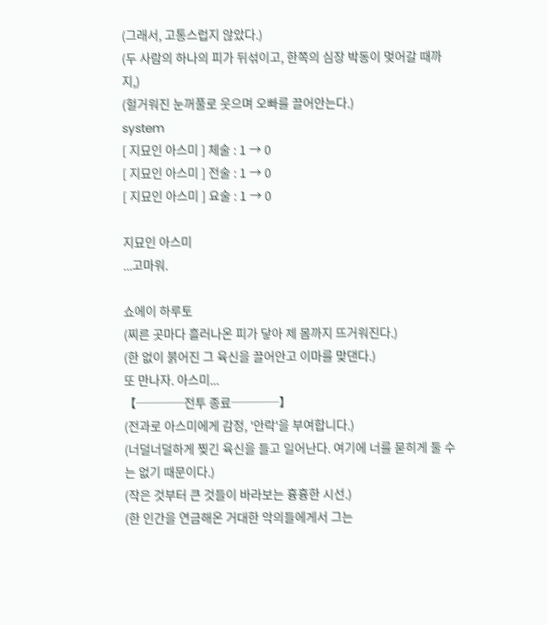(그래서, 고통스럽지 않았다.)
(두 사람의 하나의 피가 뒤섞이고, 한쪽의 심장 박동이 멎어갈 때까지,)
(헐거워진 눈꺼풀로 웃으며 오빠를 끌어안는다.)
system
[ 지묘인 아스미 ] 체술 : 1 → 0
[ 지묘인 아스미 ] 전술 : 1 → 0
[ 지묘인 아스미 ] 요술 : 1 → 0

지묘인 아스미
...고마워.

쇼에이 하루토
(찌른 곳마다 흘러나온 피가 닿아 제 몸까지 뜨거워진다.)
(한 없이 붉어진 그 육신을 끌어안고 이마를 맞댄다.)
또 만나자. 아스미...
【────전투 종료────】
(전과로 아스미에게 감정, '안락'을 부여합니다.)
(너덜너덜하게 찢긴 육신을 들고 일어난다. 여기에 너를 묻히게 둘 수는 없기 때문이다.)
(작은 것부터 큰 것들이 바라보는 흉흉한 시선.)
(한 인간을 연금해온 거대한 악의들에게서 그는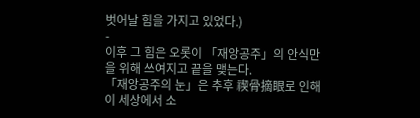벗어날 힘을 가지고 있었다.)
-
이후 그 힘은 오롯이 「재앙공주」의 안식만을 위해 쓰여지고 끝을 맺는다.
「재앙공주의 눈」은 추후 禊骨摘眼로 인해 이 세상에서 소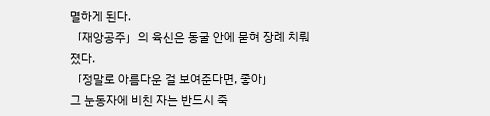멸하게 된다.
「재앙공주」의 육신은 동굴 안에 묻혀 장례 치뤄졌다.
「정말로 아름다운 걸 보여준다면, 좋아」
그 눈동자에 비친 자는 반드시 죽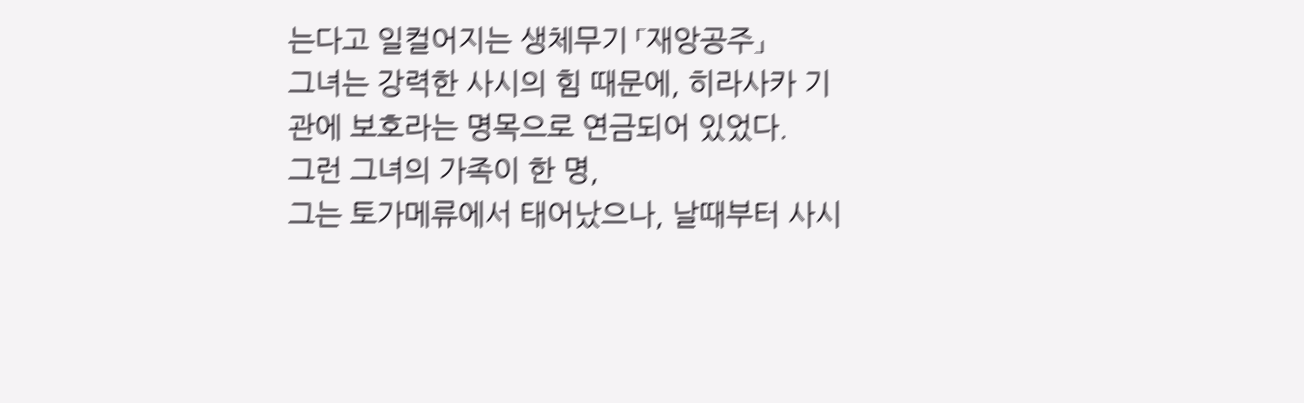는다고 일컬어지는 생체무기 「재앙공주」
그녀는 강력한 사시의 힘 때문에, 히라사카 기관에 보호라는 명목으로 연금되어 있었다.
그런 그녀의 가족이 한 명,
그는 토가메류에서 태어났으나, 날때부터 사시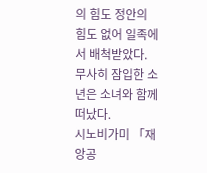의 힘도 정안의 힘도 없어 일족에서 배척받았다.
무사히 잠입한 소년은 소녀와 함께 떠났다.
시노비가미 「재앙공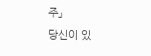주」
당신이 있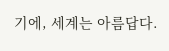기에, 세계는 아름답다.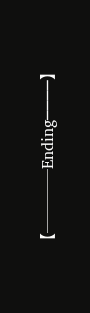【────Ending────】